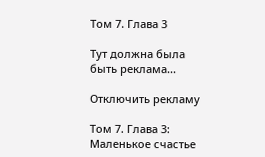Том 7. Глава 3

Тут должна была быть реклама...

Отключить рекламу

Том 7. Глава 3: Маленькое счастье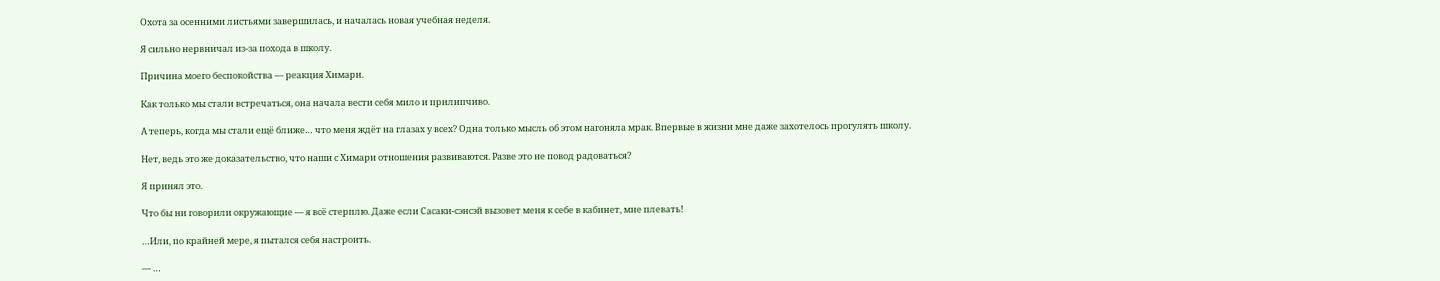Охота за осенними листьями завершилась, и началась новая учебная неделя.

Я сильно нервничал из-за похода в школу.

Причина моего беспокойства — реакция Химари.

Как только мы стали встречаться, она начала вести себя мило и прилипчиво.

А теперь, когда мы стали ещё ближе… что меня ждёт на глазах у всех? Одна только мысль об этом нагоняла мрак. Впервые в жизни мне даже захотелось прогулять школу.

Нет, ведь это же доказательство, что наши с Химари отношения развиваются. Разве это не повод радоваться?

Я принял это.

Что бы ни говорили окружающие — я всё стерплю. Даже если Сасаки-сэнсэй вызовет меня к себе в кабинет, мне плевать!

…Или, по крайней мере, я пытался себя настроить.

— …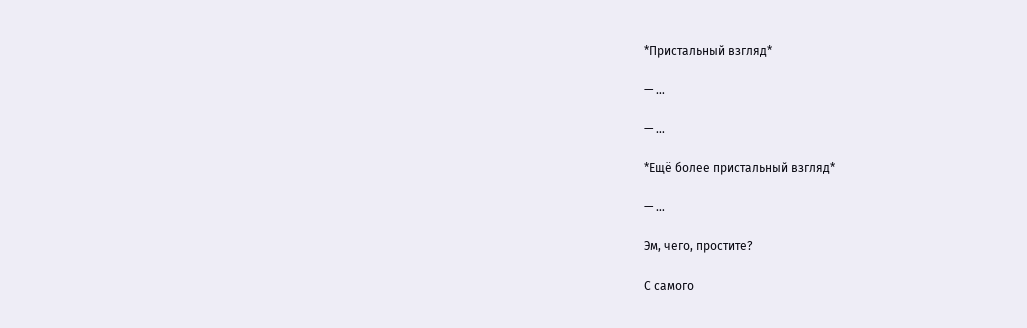*Пристальный взгляд*

— …

— …

*Ещё более пристальный взгляд*

— …

Эм, чего, простите?

С самого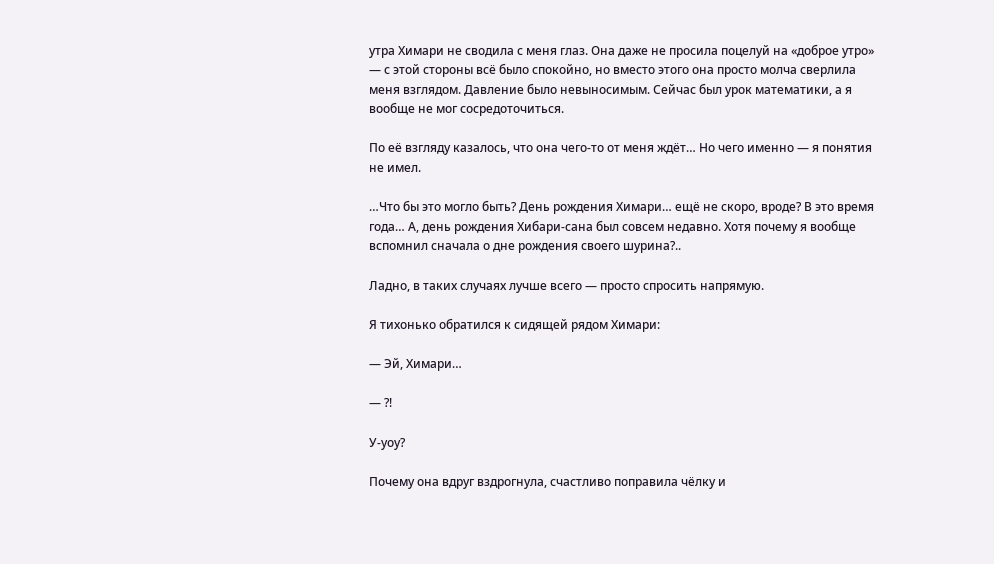утра Химари не сводила с меня глаз. Она даже не просила поцелуй на «доброе утро» — с этой стороны всё было спокойно, но вместо этого она просто молча сверлила меня взглядом. Давление было невыносимым. Сейчас был урок математики, а я вообще не мог сосредоточиться.

По её взгляду казалось, что она чего-то от меня ждёт… Но чего именно — я понятия не имел.

…Что бы это могло быть? День рождения Химари… ещё не скоро, вроде? В это время года… А, день рождения Хибари-сана был совсем недавно. Хотя почему я вообще вспомнил сначала о дне рождения своего шурина?..

Ладно, в таких случаях лучше всего — просто спросить напрямую.

Я тихонько обратился к сидящей рядом Химари:

— Эй, Химари…

— ?!

У-уоу?

Почему она вдруг вздрогнула, счастливо поправила чёлку и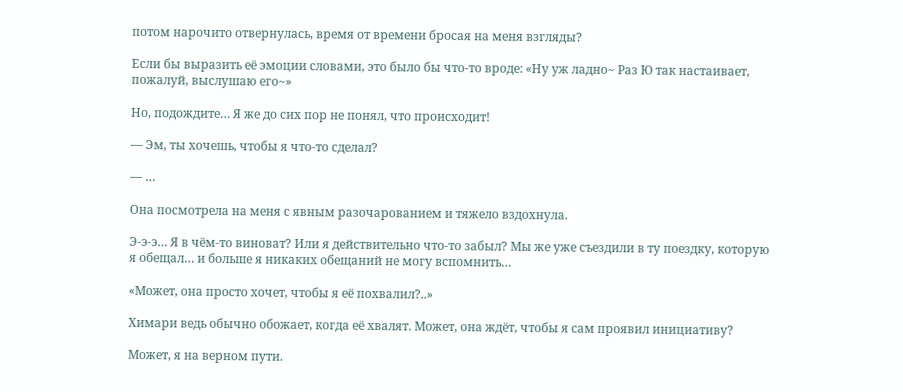потом нарочито отвернулась, время от времени бросая на меня взгляды?

Если бы выразить её эмоции словами, это было бы что-то вроде: «Ну уж ладно~ Раз Ю так настаивает, пожалуй, выслушаю его~»

Но, подождите… Я же до сих пор не понял, что происходит!

— Эм, ты хочешь, чтобы я что-то сделал?

— …

Она посмотрела на меня с явным разочарованием и тяжело вздохнула.

Э-э-э… Я в чём-то виноват? Или я действительно что-то забыл? Мы же уже съездили в ту поездку, которую я обещал… и больше я никаких обещаний не могу вспомнить…

«Может, она просто хочет, чтобы я её похвалил?..»

Химари ведь обычно обожает, когда её хвалят. Может, она ждёт, чтобы я сам проявил инициативу?

Может, я на верном пути.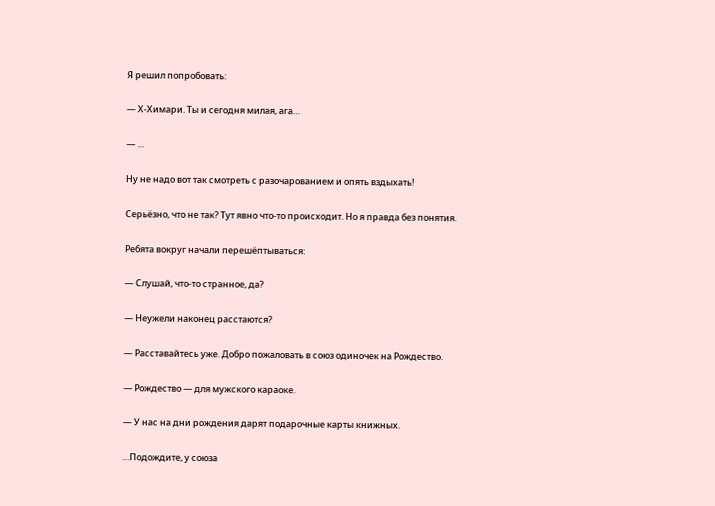Я решил попробовать:

— Х-Химари. Ты и сегодня милая, ага…

— …

Ну не надо вот так смотреть с разочарованием и опять вздыхать!

Серьёзно, что не так? Тут явно что-то происходит. Но я правда без понятия.

Ребята вокруг начали перешёптываться:

— Слушай, что-то странное, да?

— Неужели наконец расстаются?

— Расставайтесь уже. Добро пожаловать в союз одиночек на Рождество.

— Рождество — для мужского караоке.

— У нас на дни рождения дарят подарочные карты книжных.

…Подождите, у союза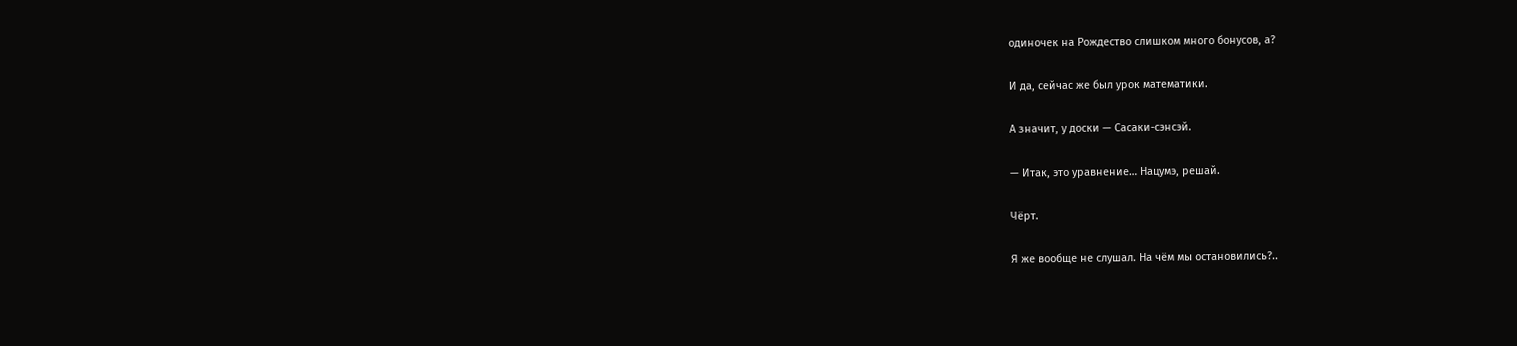одиночек на Рождество слишком много бонусов, а?

И да, сейчас же был урок математики.

А значит, у доски — Сасаки-сэнсэй.

— Итак, это уравнение… Нацумэ, решай.

Чёрт.

Я же вообще не слушал. На чём мы остановились?..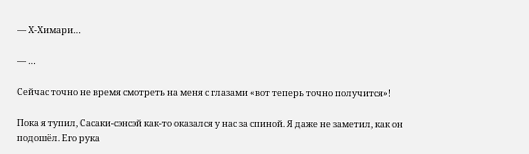— Х-Химари…

— …

Сейчас точно не время смотреть на меня с глазами «вот теперь точно получится»!

Пока я тупил, Сасаки-сэнсэй как-то оказался у нас за спиной. Я даже не заметил, как он подошёл. Его рука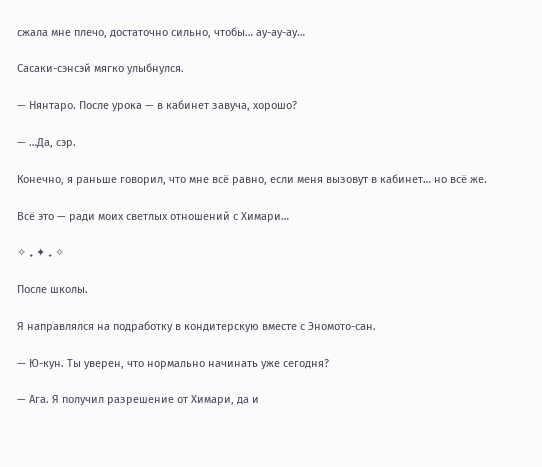сжала мне плечо, достаточно сильно, чтобы… ау-ау-ау…

Сасаки-сэнсэй мягко улыбнулся.

— Нянтаро. После урока — в кабинет завуча, хорошо?

— …Да, сэр.

Конечно, я раньше говорил, что мне всё равно, если меня вызовут в кабинет… но всё же.

Всё это — ради моих светлых отношений с Химари…

✧ ₊ ✦ ₊ ✧

После школы.

Я направлялся на подработку в кондитерскую вместе с Эномото-сан.

— Ю-кун. Ты уверен, что нормально начинать уже сегодня?

— Ага. Я получил разрешение от Химари, да и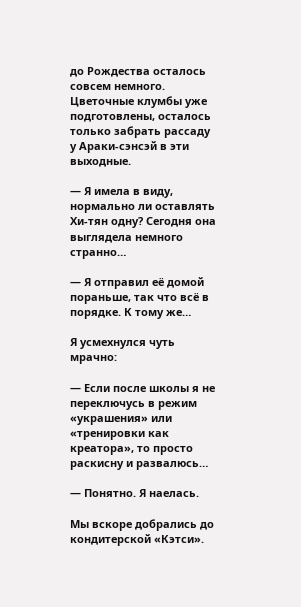до Рождества осталось совсем немного. Цветочные клумбы уже подготовлены, осталось только забрать рассаду у Араки-сэнсэй в эти выходные.

— Я имела в виду, нормально ли оставлять Хи-тян одну? Сегодня она выглядела немного странно…

— Я отправил её домой пораньше, так что всё в порядке. К тому же…

Я усмехнулся чуть мрачно:

— Если после школы я не переключусь в режим «украшения» или «тренировки как креатора», то просто раскисну и развалюсь…

— Понятно. Я наелась.

Мы вскоре добрались до кондитерской «Кэтси».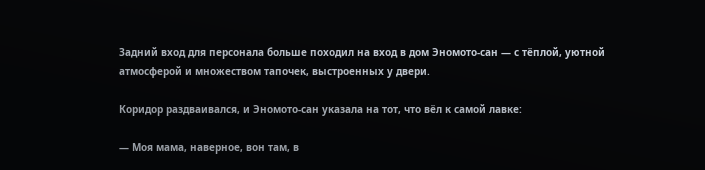Задний вход для персонала больше походил на вход в дом Эномото-сан — с тёплой, уютной атмосферой и множеством тапочек, выстроенных у двери.

Коридор раздваивался, и Эномото-сан указала на тот, что вёл к самой лавке:

— Моя мама, наверное, вон там, в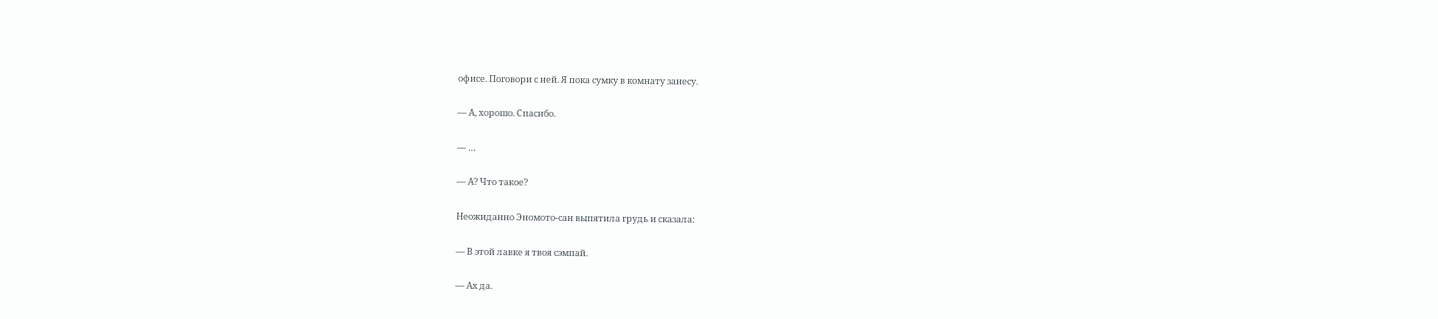офисе. Поговори с ней. Я пока сумку в комнату занесу.

— А, хорошо. Спасибо.

— …

— А? Что такое?

Неожиданно Эномото-сан выпятила грудь и сказала:

— В этой лавке я твоя сэмпай.

— Ах да.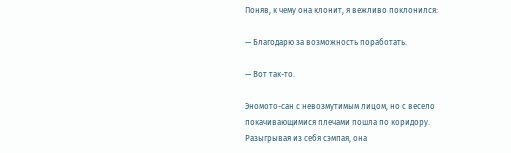Поняв, к чему она клонит, я вежливо поклонился:

— Благодарю за возможность поработать.

— Вот так-то.

Эномото-сан с невозмутимым лицом, но с весело покачивающимися плечами пошла по коридору. Разыгрывая из себя сэмпая, она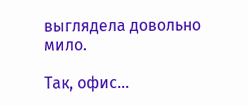выглядела довольно мило.

Так, офис…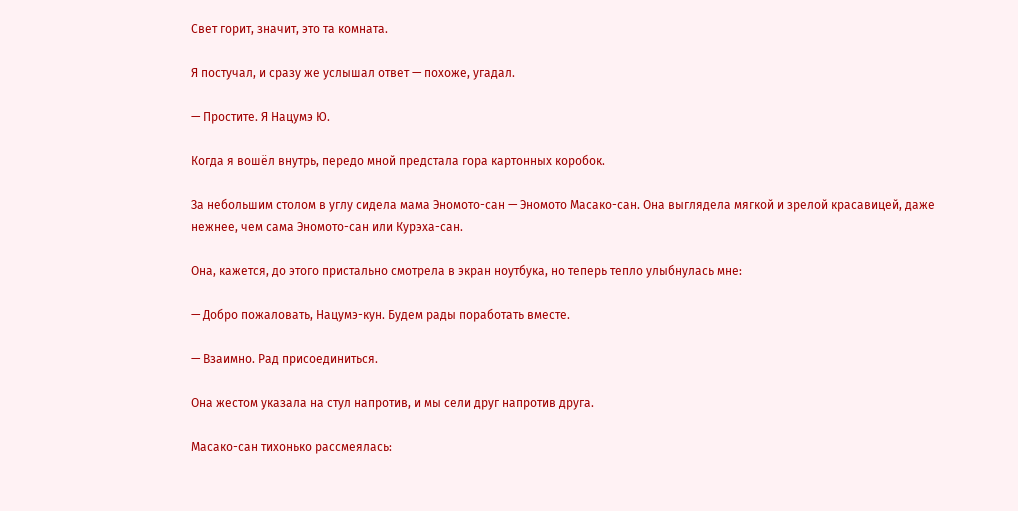Свет горит, значит, это та комната.

Я постучал, и сразу же услышал ответ — похоже, угадал.

— Простите. Я Нацумэ Ю.

Когда я вошёл внутрь, передо мной предстала гора картонных коробок.

За небольшим столом в углу сидела мама Эномото-сан — Эномото Масако-сан. Она выглядела мягкой и зрелой красавицей, даже нежнее, чем сама Эномото-сан или Курэха-сан.

Она, кажется, до этого пристально смотрела в экран ноутбука, но теперь тепло улыбнулась мне:

— Добро пожаловать, Нацумэ-кун. Будем рады поработать вместе.

— Взаимно. Рад присоединиться.

Она жестом указала на стул напротив, и мы сели друг напротив друга.

Масако-сан тихонько рассмеялась: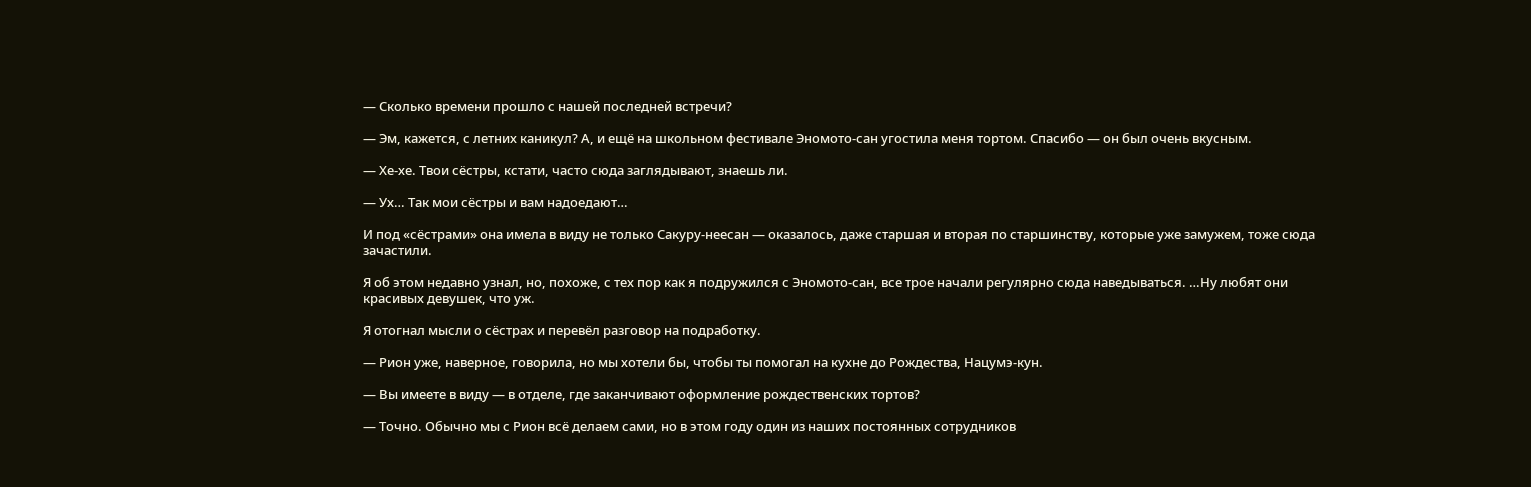— Сколько времени прошло с нашей последней встречи?

— Эм, кажется, с летних каникул? А, и ещё на школьном фестивале Эномото-сан угостила меня тортом. Спасибо — он был очень вкусным.

— Хе-хе. Твои сёстры, кстати, часто сюда заглядывают, знаешь ли.

— Ух… Так мои сёстры и вам надоедают…

И под «сёстрами» она имела в виду не только Сакуру-неесан — оказалось, даже старшая и вторая по старшинству, которые уже замужем, тоже сюда зачастили.

Я об этом недавно узнал, но, похоже, с тех пор как я подружился с Эномото-сан, все трое начали регулярно сюда наведываться. …Ну любят они красивых девушек, что уж.

Я отогнал мысли о сёстрах и перевёл разговор на подработку.

— Рион уже, наверное, говорила, но мы хотели бы, чтобы ты помогал на кухне до Рождества, Нацумэ-кун.

— Вы имеете в виду — в отделе, где заканчивают оформление рождественских тортов?

— Точно. Обычно мы с Рион всё делаем сами, но в этом году один из наших постоянных сотрудников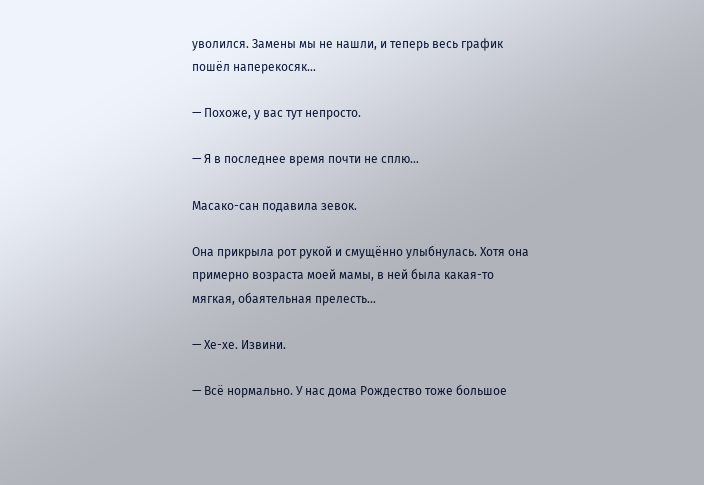уволился. Замены мы не нашли, и теперь весь график пошёл наперекосяк…

— Похоже, у вас тут непросто.

— Я в последнее время почти не сплю…

Масако-сан подавила зевок.

Она прикрыла рот рукой и смущённо улыбнулась. Хотя она примерно возраста моей мамы, в ней была какая-то мягкая, обаятельная прелесть…

— Хе-хе. Извини.

— Всё нормально. У нас дома Рождество тоже большое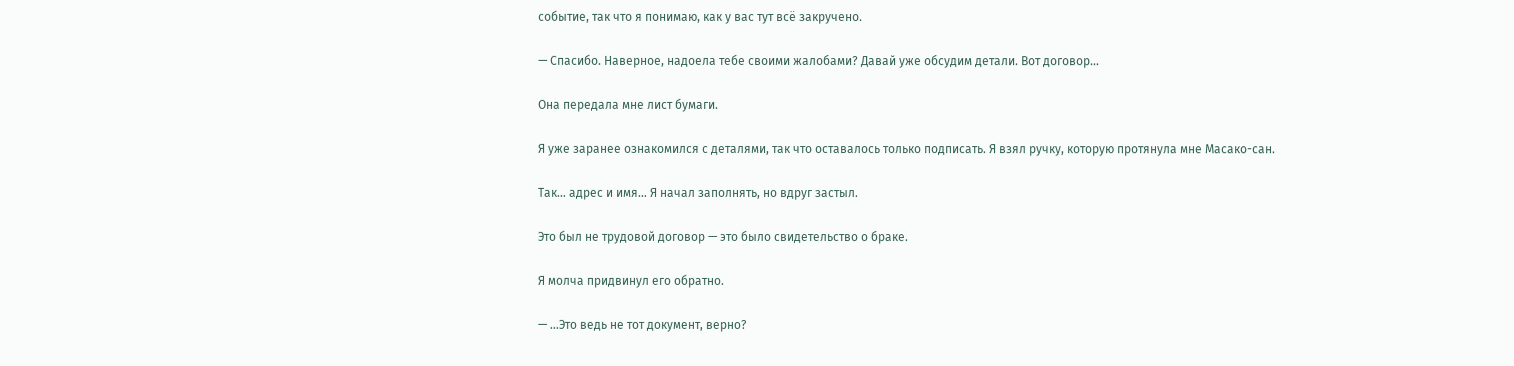событие, так что я понимаю, как у вас тут всё закручено.

— Спасибо. Наверное, надоела тебе своими жалобами? Давай уже обсудим детали. Вот договор…

Она передала мне лист бумаги.

Я уже заранее ознакомился с деталями, так что оставалось только подписать. Я взял ручку, которую протянула мне Масако-сан.

Так… адрес и имя… Я начал заполнять, но вдруг застыл.

Это был не трудовой договор — это было свидетельство о браке.

Я молча придвинул его обратно.

— …Это ведь не тот документ, верно?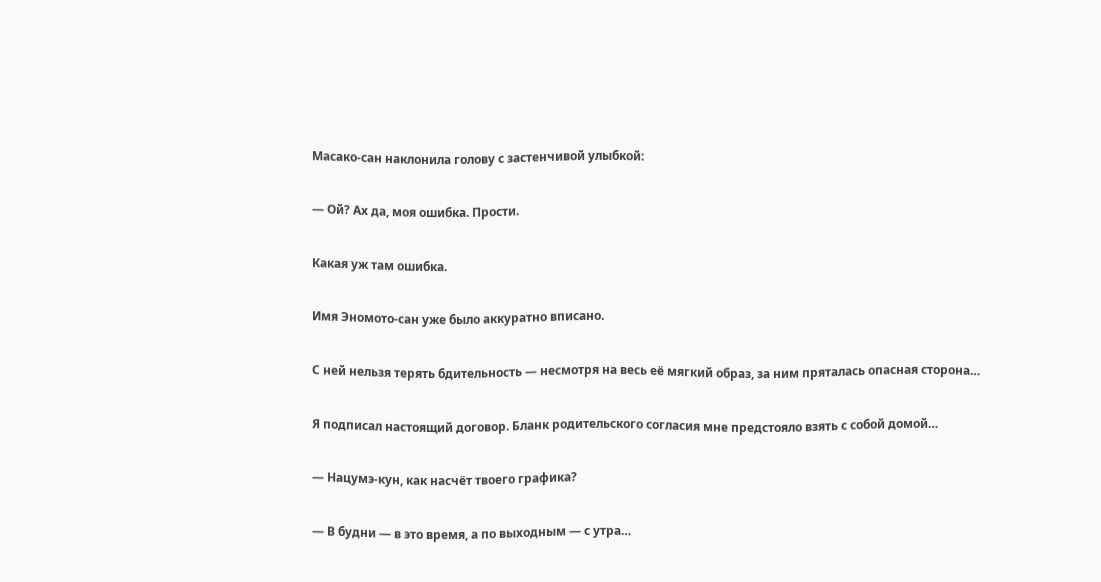Масако-сан наклонила голову с застенчивой улыбкой:

— Ой? Ах да, моя ошибка. Прости.

Какая уж там ошибка.

Имя Эномото-сан уже было аккуратно вписано.

С ней нельзя терять бдительность — несмотря на весь её мягкий образ, за ним пряталась опасная сторона…

Я подписал настоящий договор. Бланк родительского согласия мне предстояло взять с собой домой…

— Нацумэ-кун, как насчёт твоего графика?

— В будни — в это время, а по выходным — с утра…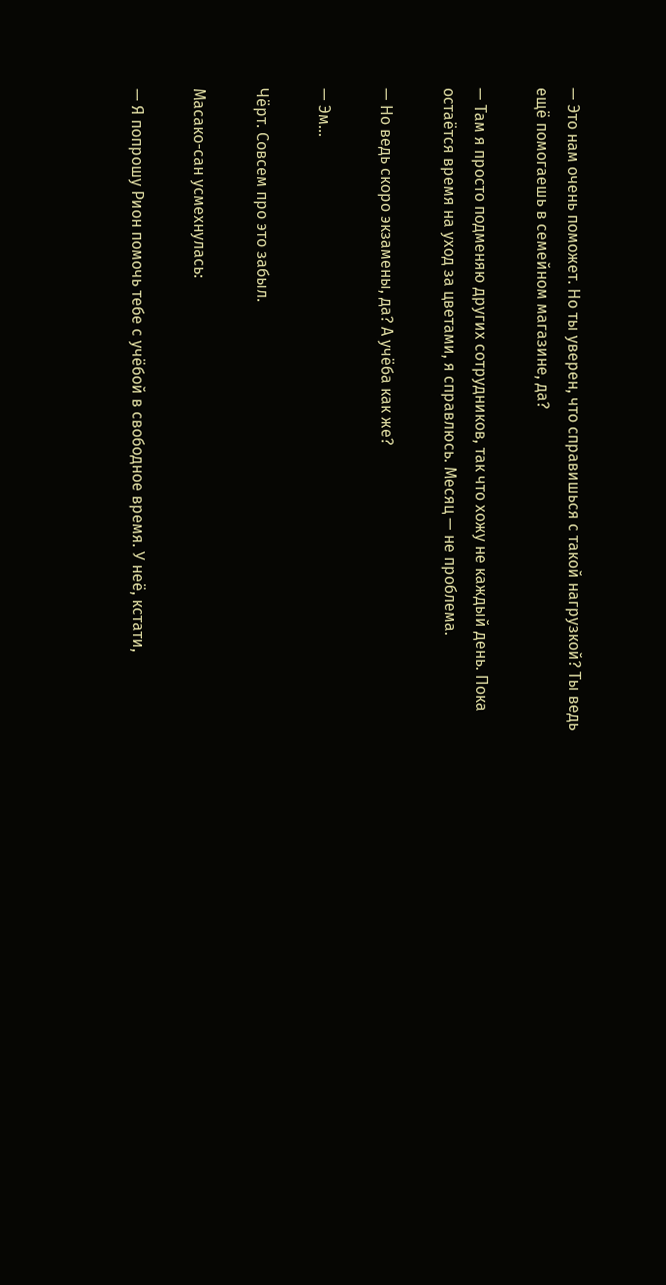— Это нам очень поможет. Но ты уверен, что справишься с такой нагрузкой? Ты ведь ещё помогаешь в семейном магазине, да?

— Там я просто подменяю других сотрудников, так что хожу не каждый день. Пока остаётся время на уход за цветами, я справлюсь. Месяц — не проблема.

— Но ведь скоро экзамены, да? А учёба как же?

— Эм…

Чёрт. Совсем про это забыл.

Масако-сан усмехнулась:

— Я попрошу Рион помочь тебе с учёбой в свободное время. У неё, кстати,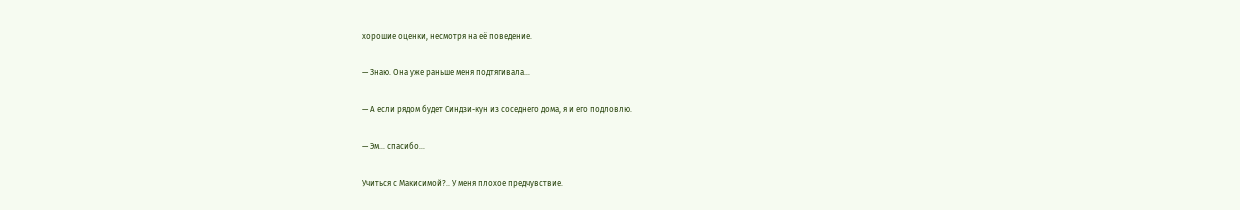хорошие оценки, несмотря на её поведение.

— Знаю. Она уже раньше меня подтягивала…

— А если рядом будет Синдзи-кун из соседнего дома, я и его подловлю.

— Эм… спасибо…

Учиться с Макисимой?.. У меня плохое предчувствие.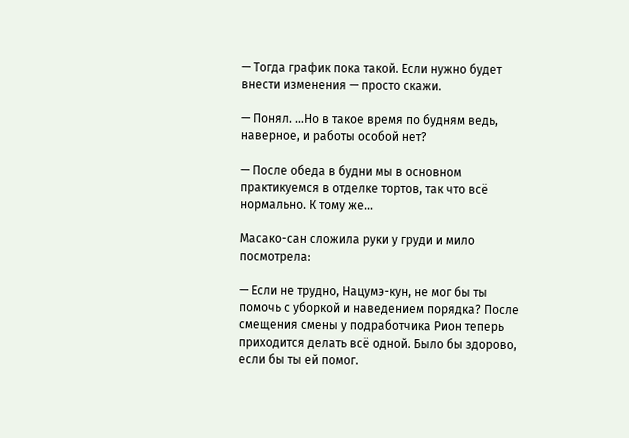— Тогда график пока такой. Если нужно будет внести изменения — просто скажи.

— Понял. …Но в такое время по будням ведь, наверное, и работы особой нет?

— После обеда в будни мы в основном практикуемся в отделке тортов, так что всё нормально. К тому же…

Масако-сан сложила руки у груди и мило посмотрела:

— Если не трудно, Нацумэ-кун, не мог бы ты помочь с уборкой и наведением порядка? После смещения смены у подработчика Рион теперь приходится делать всё одной. Было бы здорово, если бы ты ей помог.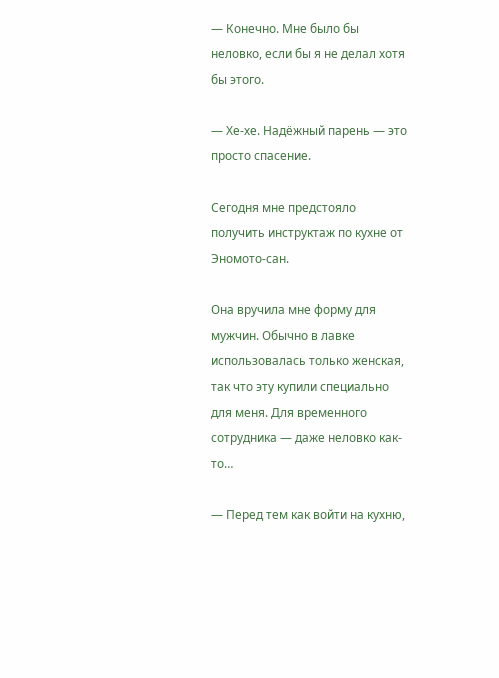— Конечно. Мне было бы неловко, если бы я не делал хотя бы этого.

— Хе-хе. Надёжный парень — это просто спасение.

Сегодня мне предстояло получить инструктаж по кухне от Эномото-сан.

Она вручила мне форму для мужчин. Обычно в лавке использовалась только женская, так что эту купили специально для меня. Для временного сотрудника — даже неловко как-то…

— Перед тем как войти на кухню,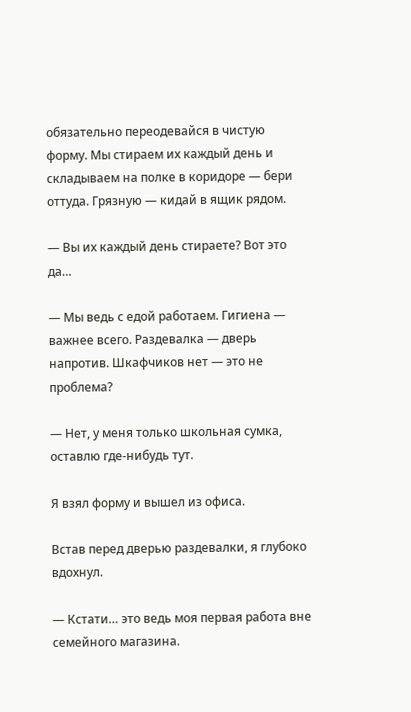обязательно переодевайся в чистую форму. Мы стираем их каждый день и складываем на полке в коридоре — бери оттуда. Грязную — кидай в ящик рядом.

— Вы их каждый день стираете? Вот это да…

— Мы ведь с едой работаем. Гигиена — важнее всего. Раздевалка — дверь напротив. Шкафчиков нет — это не проблема?

— Нет, у меня только школьная сумка, оставлю где-нибудь тут.

Я взял форму и вышел из офиса.

Встав перед дверью раздевалки, я глубоко вдохнул.

— Кстати… это ведь моя первая работа вне семейного магазина.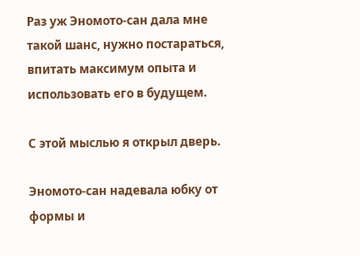Раз уж Эномото-сан дала мне такой шанс, нужно постараться, впитать максимум опыта и использовать его в будущем.

С этой мыслью я открыл дверь.

Эномото-сан надевала юбку от формы и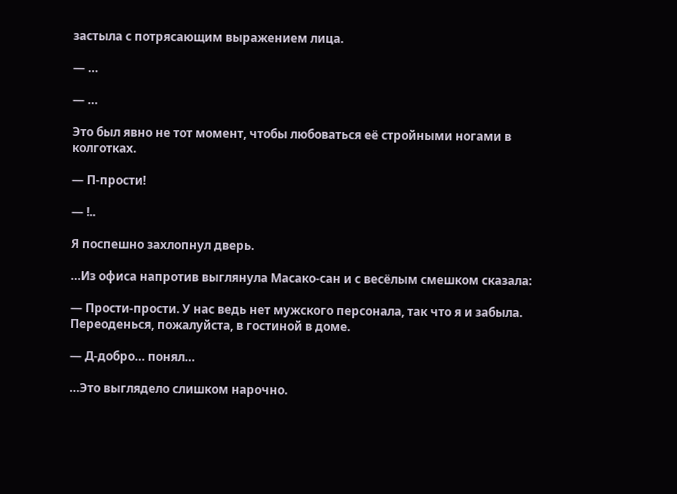застыла с потрясающим выражением лица.

— …

— …

Это был явно не тот момент, чтобы любоваться её стройными ногами в колготках.

— П-прости!

— !..

Я поспешно захлопнул дверь.

…Из офиса напротив выглянула Масако-сан и с весёлым смешком сказала:

— Прости-прости. У нас ведь нет мужского персонала, так что я и забыла. Переоденься, пожалуйста, в гостиной в доме.

— Д-добро… понял…

…Это выглядело слишком нарочно.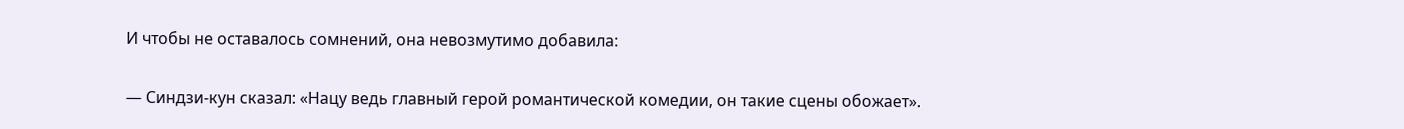И чтобы не оставалось сомнений, она невозмутимо добавила:

— Синдзи-кун сказал: «Нацу ведь главный герой романтической комедии, он такие сцены обожает».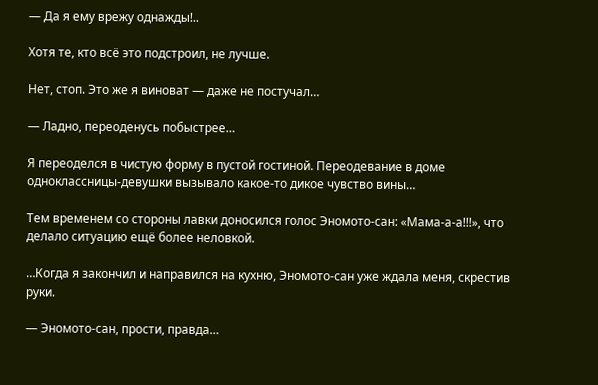— Да я ему врежу однажды!..

Хотя те, кто всё это подстроил, не лучше.

Нет, стоп. Это же я виноват — даже не постучал…

— Ладно, переоденусь побыстрее…

Я переоделся в чистую форму в пустой гостиной. Переодевание в доме одноклассницы-девушки вызывало какое-то дикое чувство вины…

Тем временем со стороны лавки доносился голос Эномото-сан: «Мама-а-а!!!», что делало ситуацию ещё более неловкой.

…Когда я закончил и направился на кухню, Эномото-сан уже ждала меня, скрестив руки.

— Эномото-сан, прости, правда…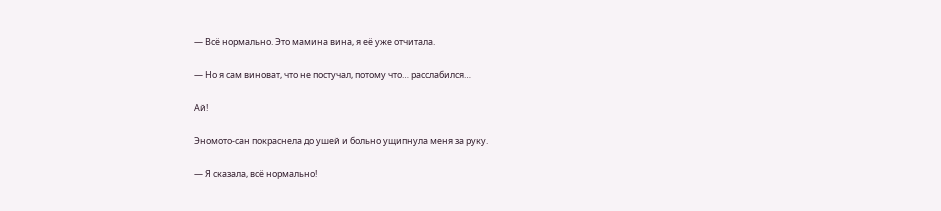— Всё нормально. Это мамина вина, я её уже отчитала.

— Но я сам виноват, что не постучал, потому что… расслабился…

Ай!

Эномото-сан покраснела до ушей и больно ущипнула меня за руку.

— Я сказала, всё нормально!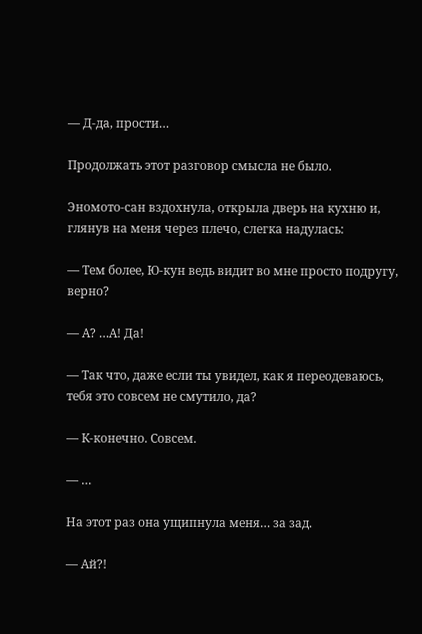— Д-дa, прости…

Продолжать этот разговор смысла не было.

Эномото-сан вздохнула, открыла дверь на кухню и, глянув на меня через плечо, слегка надулась:

— Тем более, Ю-кун ведь видит во мне просто подругу, верно?

— А? …А! Да!

— Так что, даже если ты увидел, как я переодеваюсь, тебя это совсем не смутило, да?

— К-конечно. Совсем.

— …

На этот раз она ущипнула меня… за зад.

— Ай?!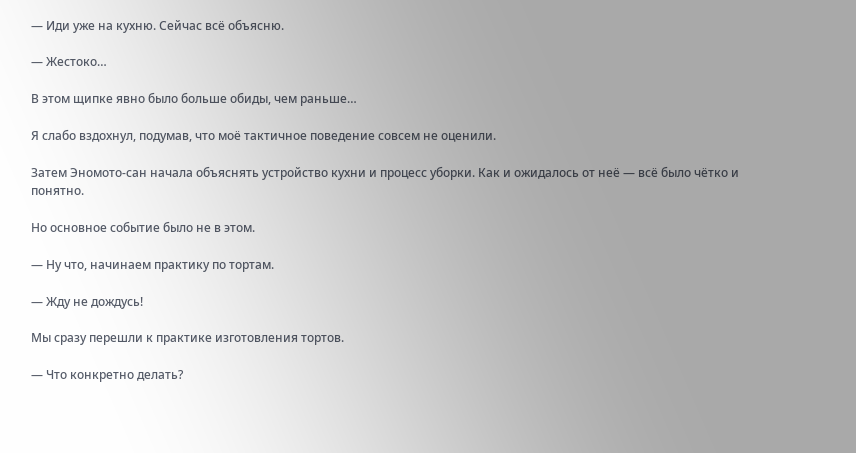— Иди уже на кухню. Сейчас всё объясню.

— Жестоко…

В этом щипке явно было больше обиды, чем раньше…

Я слабо вздохнул, подумав, что моё тактичное поведение совсем не оценили.

Затем Эномото-сан начала объяснять устройство кухни и процесс уборки. Как и ожидалось от неё — всё было чётко и понятно.

Но основное событие было не в этом.

— Ну что, начинаем практику по тортам.

— Жду не дождусь!

Мы сразу перешли к практике изготовления тортов.

— Что конкретно делать?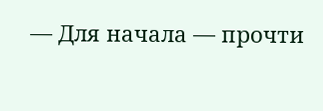— Для начала — прочти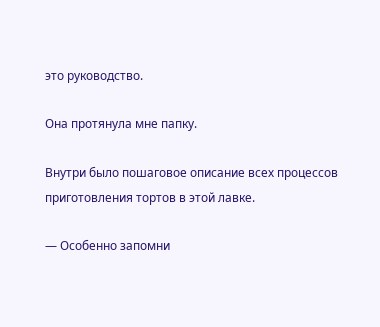это руководство.

Она протянула мне папку.

Внутри было пошаговое описание всех процессов приготовления тортов в этой лавке.

— Особенно запомни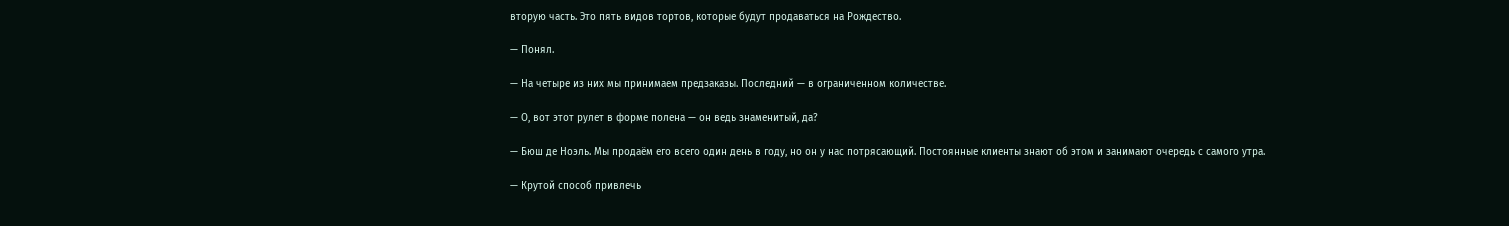вторую часть. Это пять видов тортов, которые будут продаваться на Рождество.

— Понял.

— На четыре из них мы принимаем предзаказы. Последний — в ограниченном количестве.

— О, вот этот рулет в форме полена — он ведь знаменитый, да?

— Бюш де Ноэль. Мы продаём его всего один день в году, но он у нас потрясающий. Постоянные клиенты знают об этом и занимают очередь с самого утра.

— Крутой способ привлечь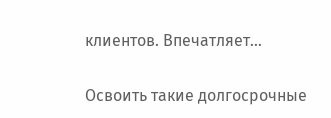клиентов. Впечатляет…

Освоить такие долгосрочные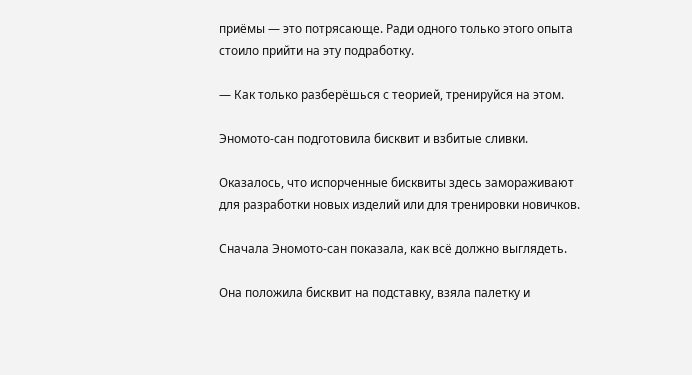приёмы — это потрясающе. Ради одного только этого опыта стоило прийти на эту подработку.

— Как только разберёшься с теорией, тренируйся на этом.

Эномото-сан подготовила бисквит и взбитые сливки.

Оказалось, что испорченные бисквиты здесь замораживают для разработки новых изделий или для тренировки новичков.

Сначала Эномото-сан показала, как всё должно выглядеть.

Она положила бисквит на подставку, взяла палетку и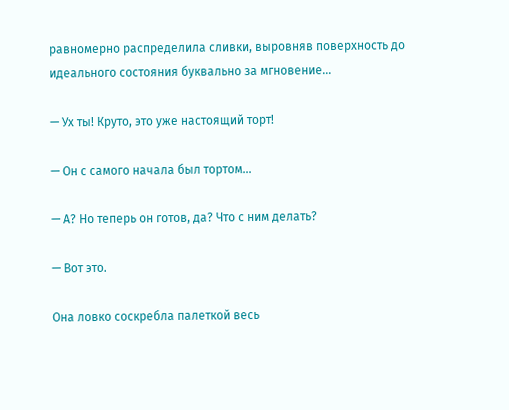равномерно распределила сливки, выровняв поверхность до идеального состояния буквально за мгновение…

— Ух ты! Круто, это уже настоящий торт!

— Он с самого начала был тортом…

— А? Но теперь он готов, да? Что с ним делать?

— Вот это.

Она ловко соскребла палеткой весь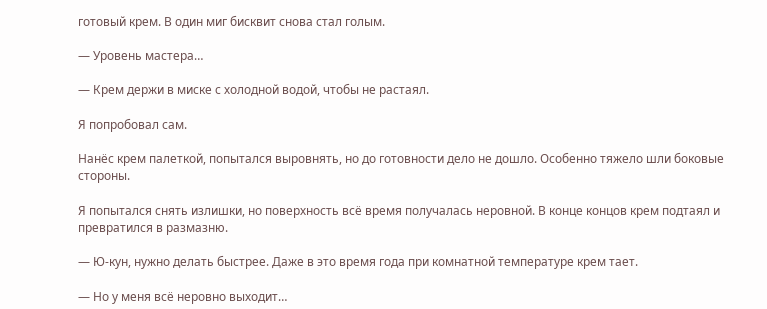готовый крем. В один миг бисквит снова стал голым.

— Уровень мастера…

— Крем держи в миске с холодной водой, чтобы не растаял.

Я попробовал сам.

Нанёс крем палеткой, попытался выровнять, но до готовности дело не дошло. Особенно тяжело шли боковые стороны.

Я попытался снять излишки, но поверхность всё время получалась неровной. В конце концов крем подтаял и превратился в размазню.

— Ю-кун, нужно делать быстрее. Даже в это время года при комнатной температуре крем тает.

— Но у меня всё неровно выходит…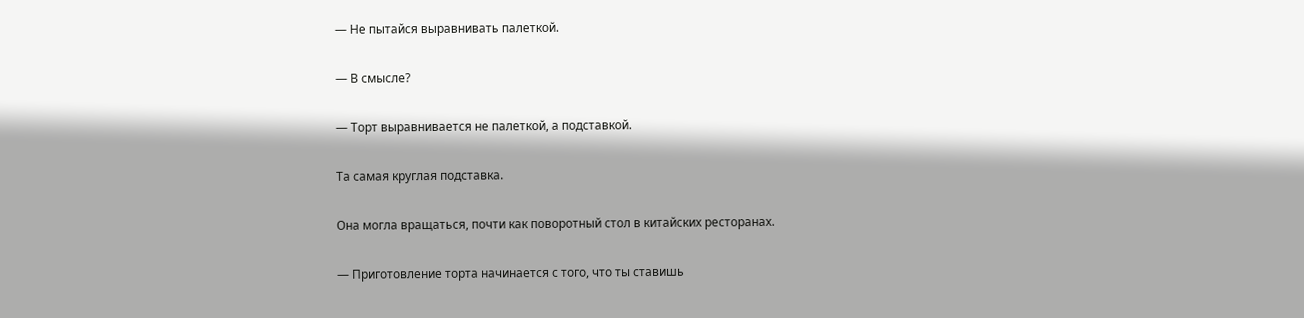— Не пытайся выравнивать палеткой.

— В смысле?

— Торт выравнивается не палеткой, а подставкой.

Та самая круглая подставка.

Она могла вращаться, почти как поворотный стол в китайских ресторанах.

— Приготовление торта начинается с того, что ты ставишь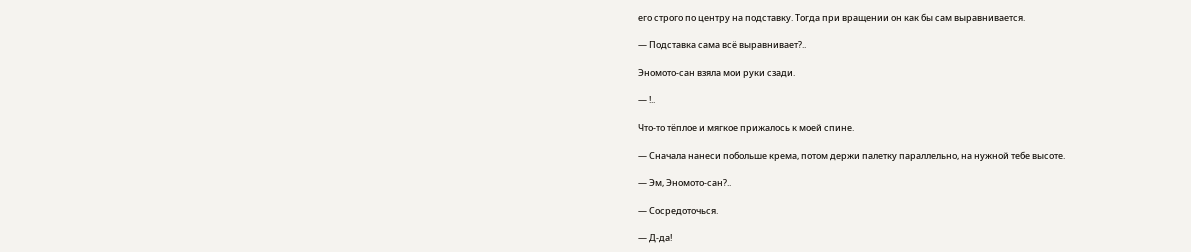его строго по центру на подставку. Тогда при вращении он как бы сам выравнивается.

— Подставка сама всё выравнивает?..

Эномото-сан взяла мои руки сзади.

— !..

Что-то тёплое и мягкое прижалось к моей спине.

— Сначала нанеси побольше крема, потом держи палетку параллельно, на нужной тебе высоте.

— Эм, Эномото-сан?..

— Сосредоточься.

— Д-дa!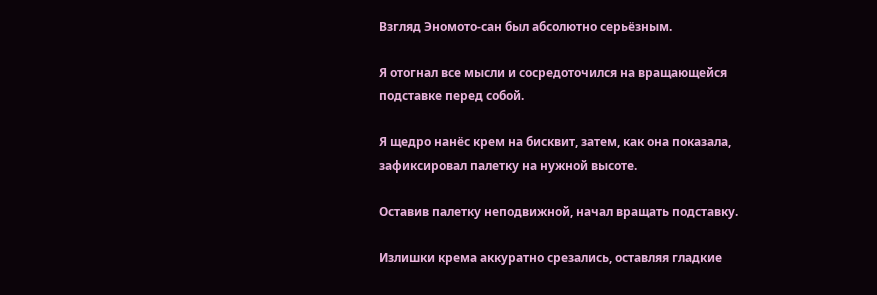Взгляд Эномото-сан был абсолютно серьёзным.

Я отогнал все мысли и сосредоточился на вращающейся подставке перед собой.

Я щедро нанёс крем на бисквит, затем, как она показала, зафиксировал палетку на нужной высоте.

Оставив палетку неподвижной, начал вращать подставку.

Излишки крема аккуратно срезались, оставляя гладкие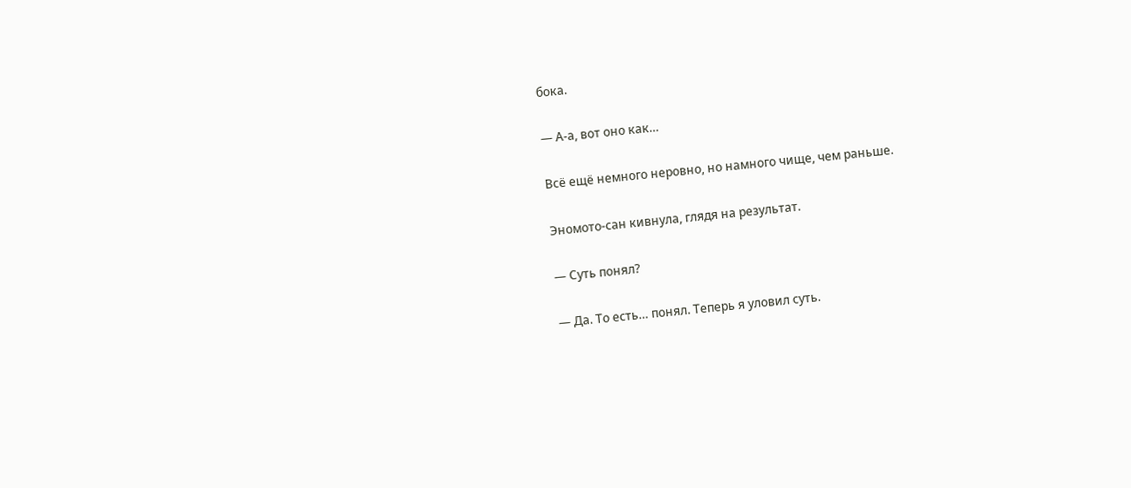бока.

— А-а, вот оно как…

Всё ещё немного неровно, но намного чище, чем раньше.

Эномото-сан кивнула, глядя на результат.

— Суть понял?

— Да. То есть… понял. Теперь я уловил суть.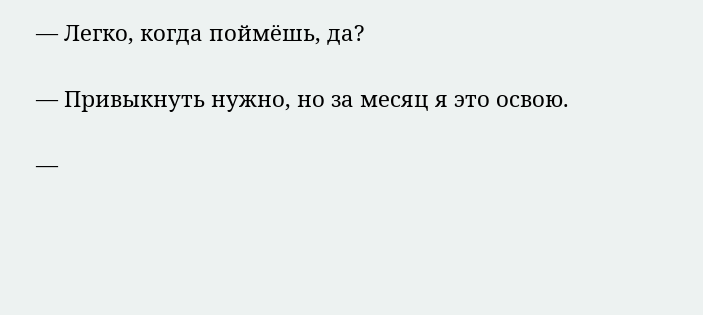— Легко, когда поймёшь, да?

— Привыкнуть нужно, но за месяц я это освою.

—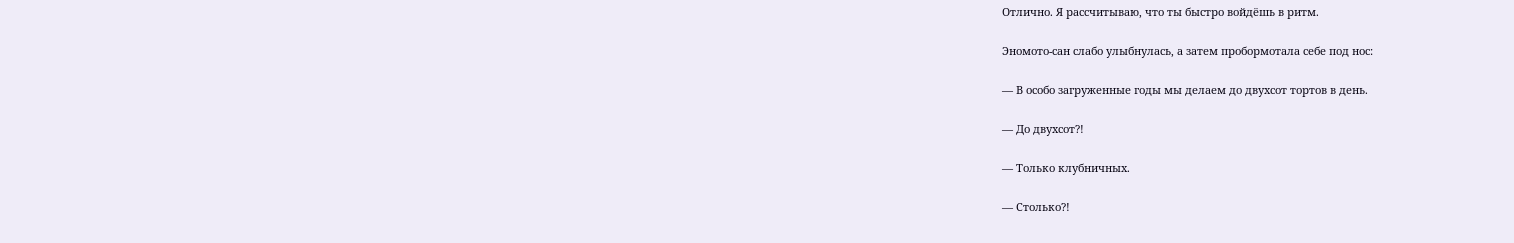Отлично. Я рассчитываю, что ты быстро войдёшь в ритм.

Эномото-сан слабо улыбнулась, а затем пробормотала себе под нос:

— В особо загруженные годы мы делаем до двухсот тортов в день.

— До двухсот?!

— Только клубничных.

— Столько?!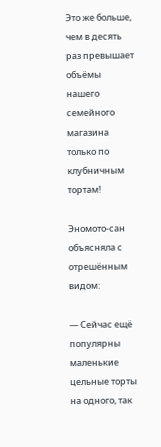Это же больше, чем в десять раз превышает объёмы нашего семейного магазина только по клубничным тортам!

Эномото-сан объясняла с отрешённым видом:

— Сейчас ещё популярны маленькие цельные торты на одного, так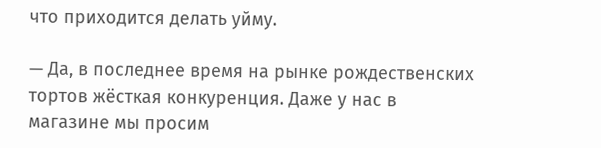что приходится делать уйму.

— Да, в последнее время на рынке рождественских тортов жёсткая конкуренция. Даже у нас в магазине мы просим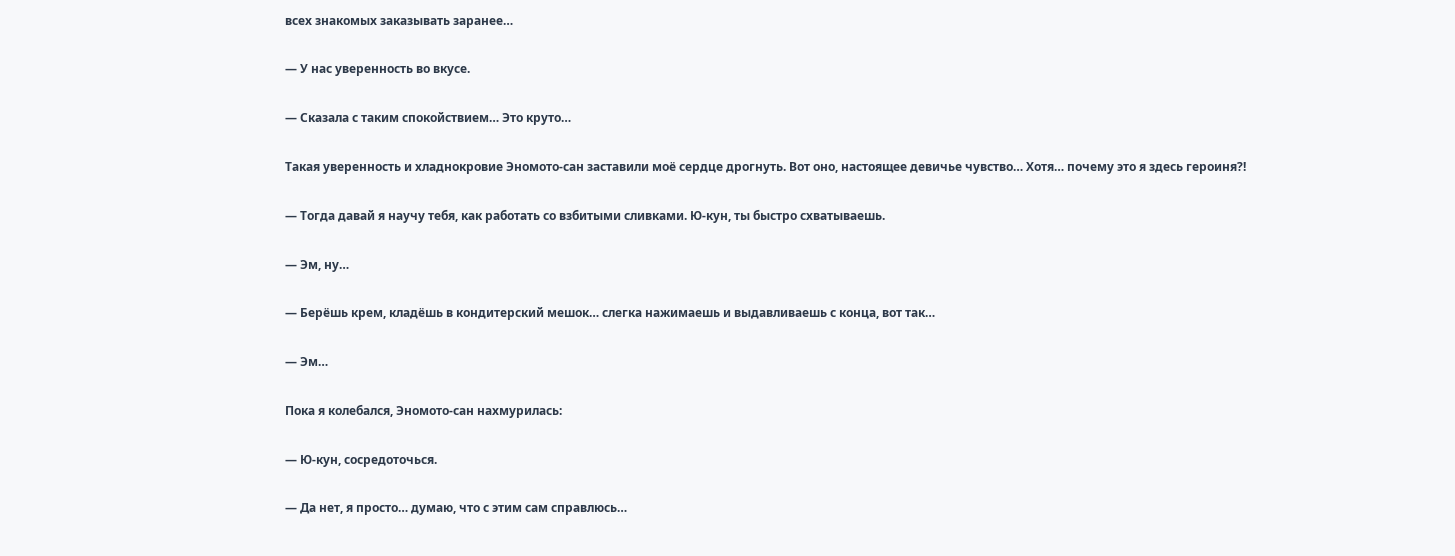всех знакомых заказывать заранее…

— У нас уверенность во вкусе.

— Сказала с таким спокойствием… Это круто…

Такая уверенность и хладнокровие Эномото-сан заставили моё сердце дрогнуть. Вот оно, настоящее девичье чувство… Хотя… почему это я здесь героиня?!

— Тогда давай я научу тебя, как работать со взбитыми сливками. Ю-кун, ты быстро схватываешь.

— Эм, ну…

— Берёшь крем, кладёшь в кондитерский мешок… слегка нажимаешь и выдавливаешь с конца, вот так…

— Эм…

Пока я колебался, Эномото-сан нахмурилась:

— Ю-кун, сосредоточься.

— Да нет, я просто… думаю, что с этим сам справлюсь…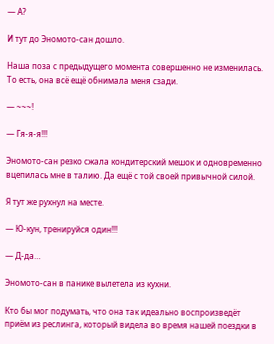— А?

И тут до Эномото-сан дошло.

Наша поза с предыдущего момента совершенно не изменилась. То есть, она всё ещё обнимала меня сзади.

— ~~~!

— Гя-я-я!!!

Эномото-сан резко сжала кондитерский мешок и одновременно вцепилась мне в талию. Да ещё с той своей привычной силой.

Я тут же рухнул на месте.

— Ю-кун, тренируйся один!!!

— Д-дa…

Эномото-сан в панике вылетела из кухни.

Кто бы мог подумать, что она так идеально воспроизведёт приём из реслинга, который видела во время нашей поездки в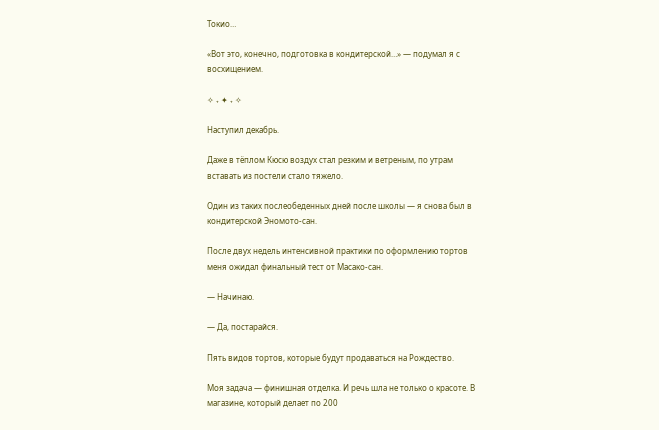Токио…

«Вот это, конечно, подготовка в кондитерской…» — подумал я с восхищением.

✧ ₊ ✦ ₊ ✧

Наступил декабрь.

Даже в тёплом Кюсю воздух стал резким и ветреным, по утрам вставать из постели стало тяжело.

Один из таких послеобеденных дней после школы — я снова был в кондитерской Эномото-сан.

После двух недель интенсивной практики по оформлению тортов меня ожидал финальный тест от Масако-сан.

— Начинаю.

— Да, постарайся.

Пять видов тортов, которые будут продаваться на Рождество.

Моя задача — финишная отделка. И речь шла не только о красоте. В магазине, который делает по 200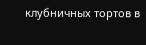клубничных тортов в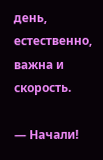день, естественно, важна и скорость.

— Начали!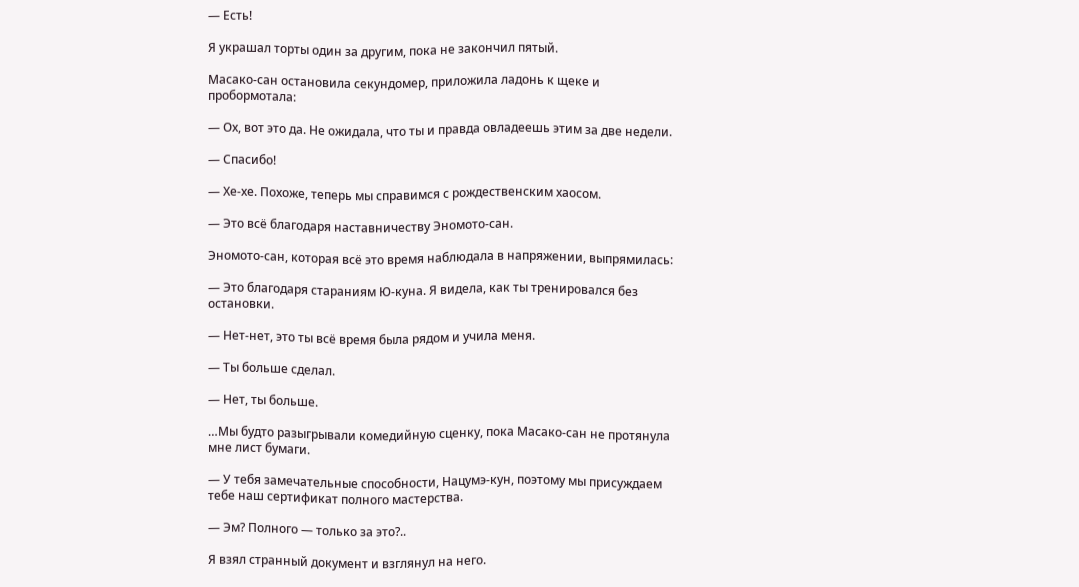— Есть!

Я украшал торты один за другим, пока не закончил пятый.

Масако-сан остановила секундомер, приложила ладонь к щеке и пробормотала:

— Ох, вот это да. Не ожидала, что ты и правда овладеешь этим за две недели.

— Спасибо!

— Хе-хе. Похоже, теперь мы справимся с рождественским хаосом.

— Это всё благодаря наставничеству Эномото-сан.

Эномото-сан, которая всё это время наблюдала в напряжении, выпрямилась:

— Это благодаря стараниям Ю-куна. Я видела, как ты тренировался без остановки.

— Нет-нет, это ты всё время была рядом и учила меня.

— Ты больше сделал.

— Нет, ты больше.

…Мы будто разыгрывали комедийную сценку, пока Масако-сан не протянула мне лист бумаги.

— У тебя замечательные способности, Нацумэ-кун, поэтому мы присуждаем тебе наш сертификат полного мастерства.

— Эм? Полного — только за это?..

Я взял странный документ и взглянул на него.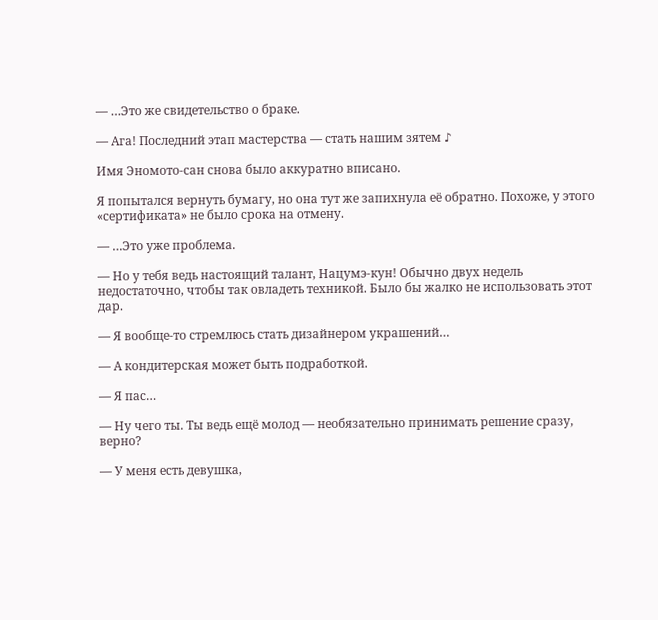— …Это же свидетельство о браке.

— Ага! Последний этап мастерства — стать нашим зятем ♪

Имя Эномото-сан снова было аккуратно вписано.

Я попытался вернуть бумагу, но она тут же запихнула её обратно. Похоже, у этого «сертификата» не было срока на отмену.

— …Это уже проблема.

— Но у тебя ведь настоящий талант, Нацумэ-кун! Обычно двух недель недостаточно, чтобы так овладеть техникой. Было бы жалко не использовать этот дар.

— Я вообще-то стремлюсь стать дизайнером украшений…

— А кондитерская может быть подработкой.

— Я пас…

— Ну чего ты. Ты ведь ещё молод — необязательно принимать решение сразу, верно?

— У меня есть девушка,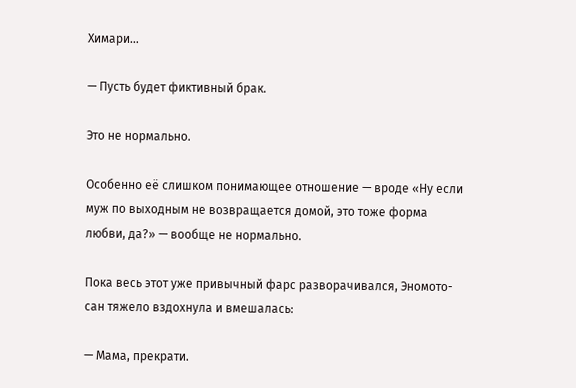Химари…

— Пусть будет фиктивный брак.

Это не нормально.

Особенно её слишком понимающее отношение — вроде «Ну если муж по выходным не возвращается домой, это тоже форма любви, да?» — вообще не нормально.

Пока весь этот уже привычный фарс разворачивался, Эномото-сан тяжело вздохнула и вмешалась:

— Мама, прекрати.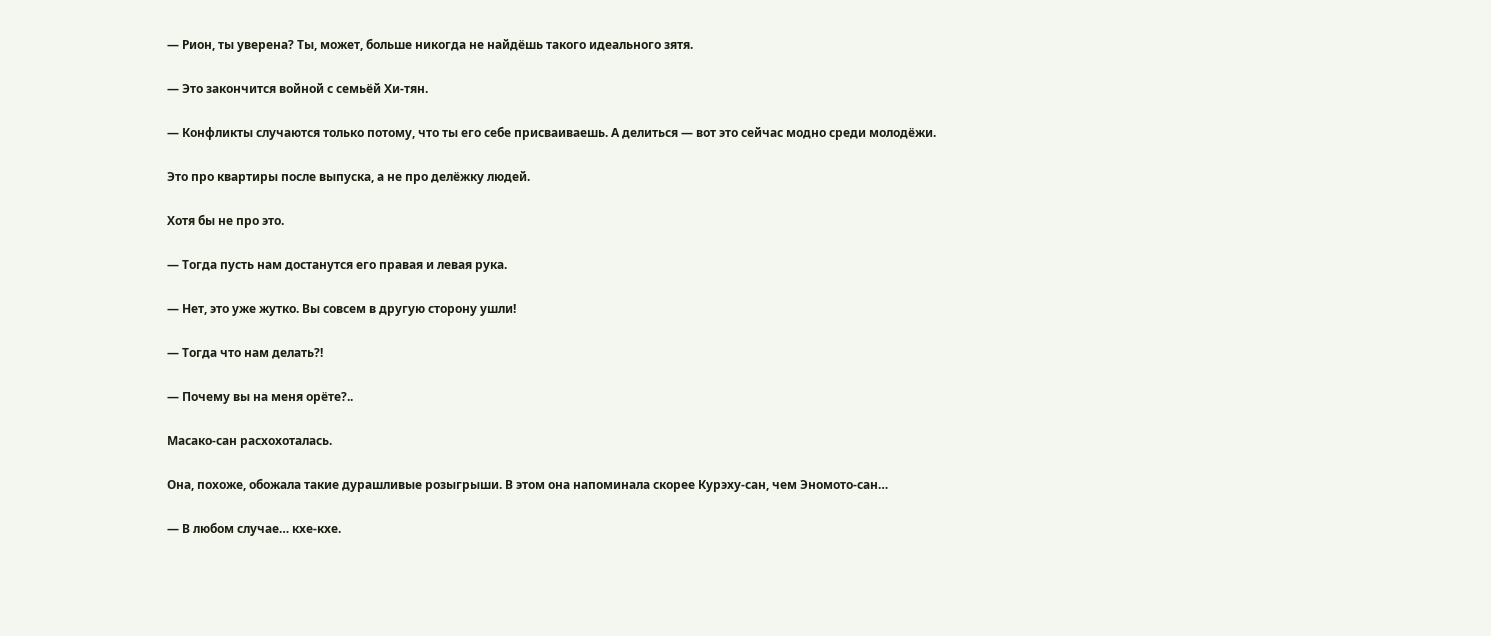— Рион, ты уверена? Ты, может, больше никогда не найдёшь такого идеального зятя.

— Это закончится войной с семьёй Хи-тян.

— Конфликты случаются только потому, что ты его себе присваиваешь. А делиться — вот это сейчас модно среди молодёжи.

Это про квартиры после выпуска, а не про делёжку людей.

Хотя бы не про это.

— Тогда пусть нам достанутся его правая и левая рука.

— Нет, это уже жутко. Вы совсем в другую сторону ушли!

— Тогда что нам делать?!

— Почему вы на меня орёте?..

Масако-сан расхохоталась.

Она, похоже, обожала такие дурашливые розыгрыши. В этом она напоминала скорее Курэху-сан, чем Эномото-сан…

— В любом случае… кхе-кхе.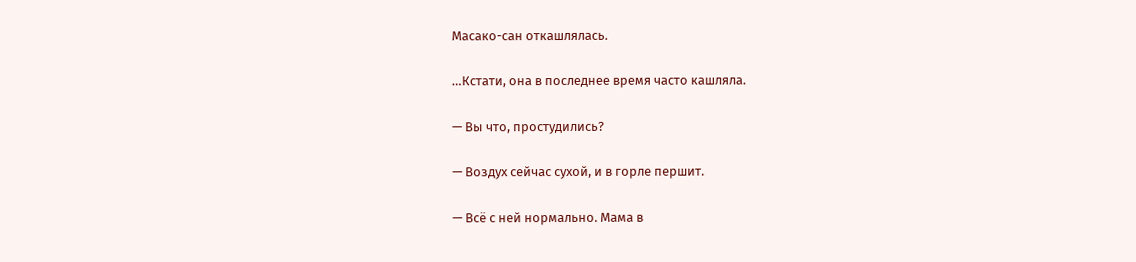Масако-сан откашлялась.

…Кстати, она в последнее время часто кашляла.

— Вы что, простудились?

— Воздух сейчас сухой, и в горле першит.

— Всё с ней нормально. Мама в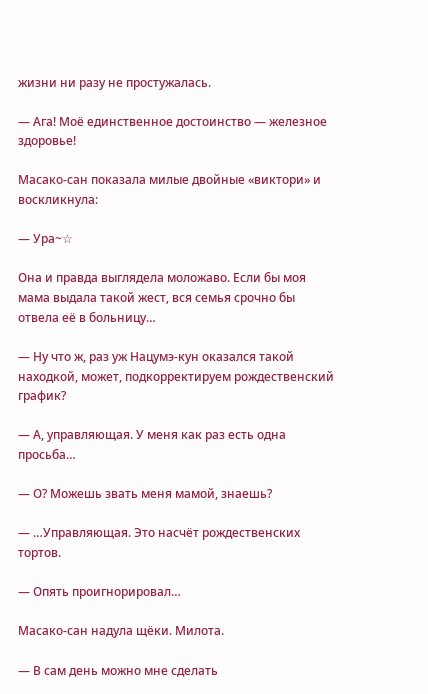жизни ни разу не простужалась.

— Ага! Моё единственное достоинство — железное здоровье!

Масако-сан показала милые двойные «виктори» и воскликнула:

— Ура~☆

Она и правда выглядела моложаво. Если бы моя мама выдала такой жест, вся семья срочно бы отвела её в больницу…

— Ну что ж, раз уж Нацумэ-кун оказался такой находкой, может, подкорректируем рождественский график?

— А, управляющая. У меня как раз есть одна просьба…

— О? Можешь звать меня мамой, знаешь?

— …Управляющая. Это насчёт рождественских тортов.

— Опять проигнорировал…

Масако-сан надула щёки. Милота.

— В сам день можно мне сделать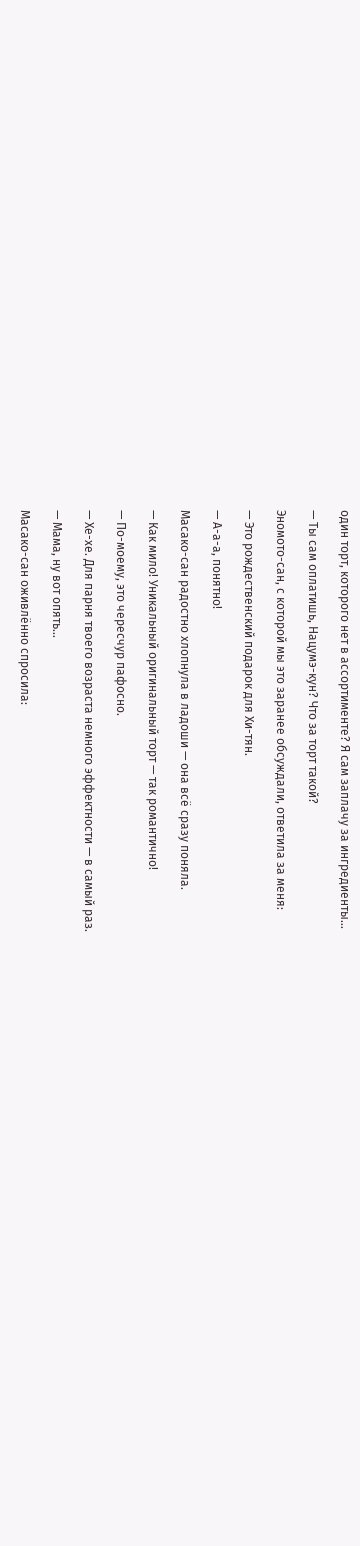один торт, которого нет в ассортименте? Я сам заплачу за ингредиенты…

— Ты сам оплатишь, Нацумэ-кун? Что за торт такой?

Эномото-сан, с которой мы это заранее обсуждали, ответила за меня:

— Это рождественский подарок для Хи-тян.

— А-а-а, понятно!

Масако-сан радостно хлопнула в ладоши — она всё сразу поняла.

— Как мило! Уникальный оригинальный торт — так романтично!

— По-моему, это чересчур пафосно.

— Хе-хе. Для парня твоего возраста немного эффектности — в самый раз.

— Мама, ну вот опять…

Масако-сан оживлённо спросила: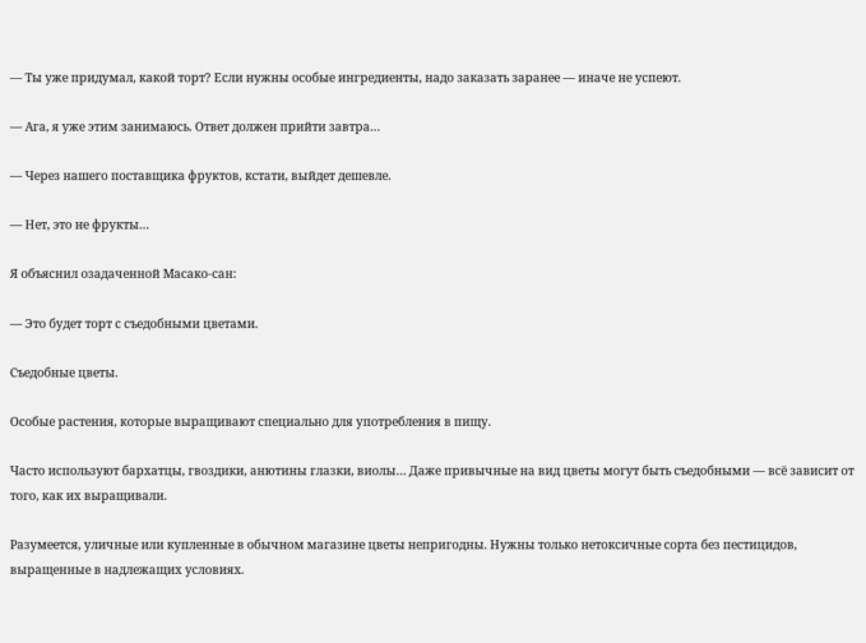— Ты уже придумал, какой торт? Если нужны особые ингредиенты, надо заказать заранее — иначе не успеют.

— Ага, я уже этим занимаюсь. Ответ должен прийти завтра…

— Через нашего поставщика фруктов, кстати, выйдет дешевле.

— Нет, это не фрукты…

Я объяснил озадаченной Масако-сан:

— Это будет торт с съедобными цветами.

Съедобные цветы.

Особые растения, которые выращивают специально для употребления в пищу.

Часто используют бархатцы, гвоздики, анютины глазки, виолы… Даже привычные на вид цветы могут быть съедобными — всё зависит от того, как их выращивали.

Разумеется, уличные или купленные в обычном магазине цветы непригодны. Нужны только нетоксичные сорта без пестицидов, выращенные в надлежащих условиях.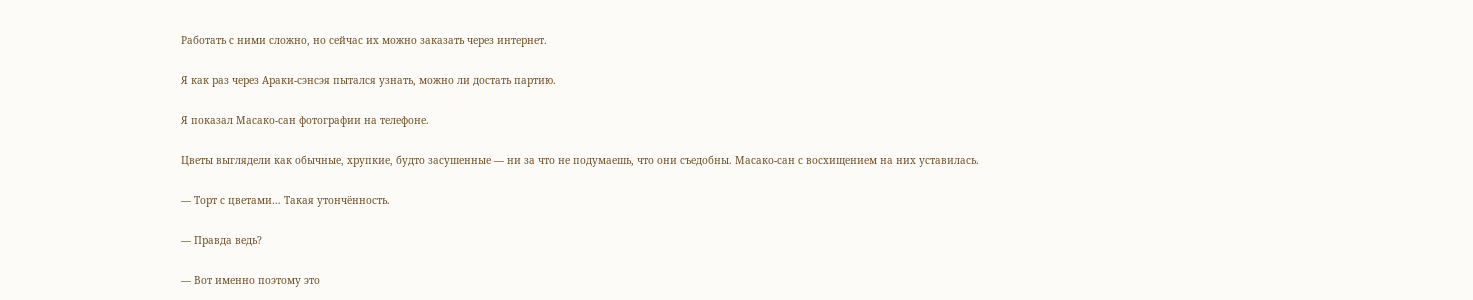Работать с ними сложно, но сейчас их можно заказать через интернет.

Я как раз через Араки-сэнсэя пытался узнать, можно ли достать партию.

Я показал Масако-сан фотографии на телефоне.

Цветы выглядели как обычные, хрупкие, будто засушенные — ни за что не подумаешь, что они съедобны. Масако-сан с восхищением на них уставилась.

— Торт с цветами… Такая утончённость.

— Правда ведь?

— Вот именно поэтому это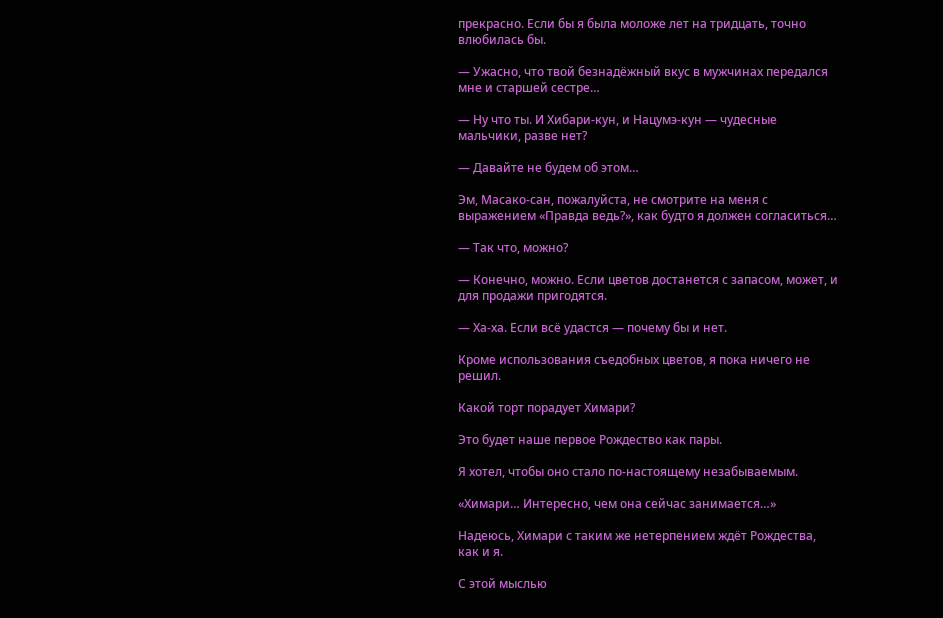прекрасно. Если бы я была моложе лет на тридцать, точно влюбилась бы.

— Ужасно, что твой безнадёжный вкус в мужчинах передался мне и старшей сестре…

— Ну что ты. И Хибари-кун, и Нацумэ-кун — чудесные мальчики, разве нет?

— Давайте не будем об этом…

Эм, Масако-сан, пожалуйста, не смотрите на меня с выражением «Правда ведь?», как будто я должен согласиться…

— Так что, можно?

— Конечно, можно. Если цветов достанется с запасом, может, и для продажи пригодятся.

— Ха-ха. Если всё удастся — почему бы и нет.

Кроме использования съедобных цветов, я пока ничего не решил.

Какой торт порадует Химари?

Это будет наше первое Рождество как пары.

Я хотел, чтобы оно стало по-настоящему незабываемым.

«Химари… Интересно, чем она сейчас занимается…»

Надеюсь, Химари с таким же нетерпением ждёт Рождества, как и я.

С этой мыслью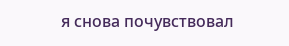я снова почувствовал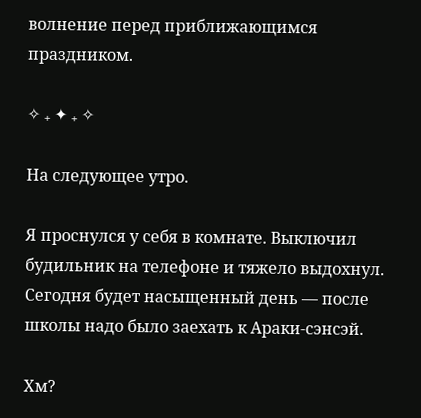волнение перед приближающимся праздником.

✧ ₊ ✦ ₊ ✧

На следующее утро.

Я проснулся у себя в комнате. Выключил будильник на телефоне и тяжело выдохнул. Сегодня будет насыщенный день — после школы надо было заехать к Араки-сэнсэй.

Хм?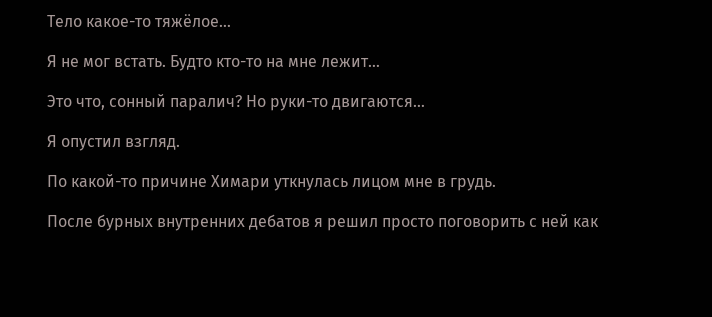Тело какое-то тяжёлое…

Я не мог встать. Будто кто-то на мне лежит…

Это что, сонный паралич? Но руки-то двигаются…

Я опустил взгляд.

По какой-то причине Химари уткнулась лицом мне в грудь.

После бурных внутренних дебатов я решил просто поговорить с ней как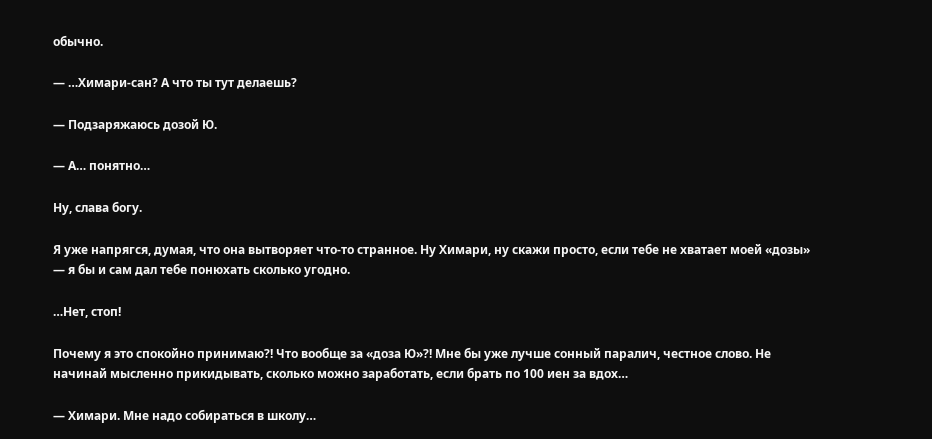обычно.

— …Химари-сан? А что ты тут делаешь?

— Подзаряжаюсь дозой Ю.

— А… понятно…

Ну, слава богу.

Я уже напрягся, думая, что она вытворяет что-то странное. Ну Химари, ну скажи просто, если тебе не хватает моей «дозы» — я бы и сам дал тебе понюхать сколько угодно.

…Нет, стоп!

Почему я это спокойно принимаю?! Что вообще за «доза Ю»?! Мне бы уже лучше сонный паралич, честное слово. Не начинай мысленно прикидывать, сколько можно заработать, если брать по 100 иен за вдох…

— Химари. Мне надо собираться в школу…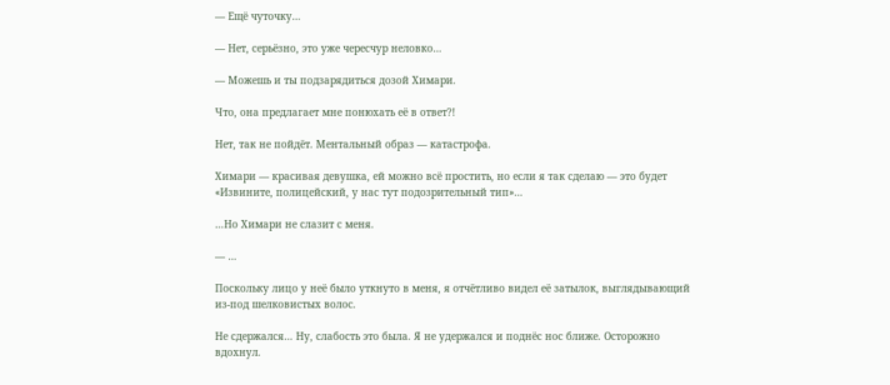— Ещё чуточку…

— Нет, серьёзно, это уже чересчур неловко…

— Можешь и ты подзарядиться дозой Химари.

Что, она предлагает мне понюхать её в ответ?!

Нет, так не пойдёт. Ментальный образ — катастрофа.

Химари — красивая девушка, ей можно всё простить, но если я так сделаю — это будет «Извините, полицейский, у нас тут подозрительный тип»…

…Но Химари не слазит с меня.

— …

Поскольку лицо у неё было уткнуто в меня, я отчётливо видел её затылок, выглядывающий из-под шелковистых волос.

Не сдержался… Ну, слабость это была. Я не удержался и поднёс нос ближе. Осторожно вдохнул.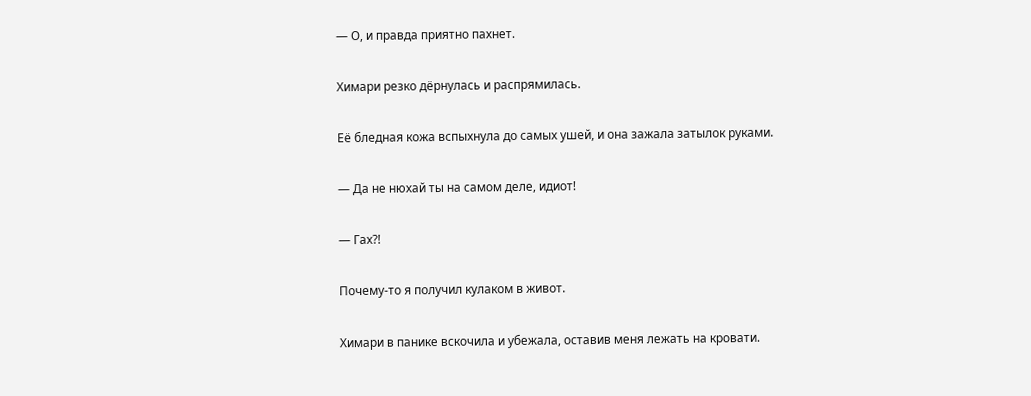— О, и правда приятно пахнет.

Химари резко дёрнулась и распрямилась.

Её бледная кожа вспыхнула до самых ушей, и она зажала затылок руками.

— Да не нюхай ты на самом деле, идиот!

— Гах?!

Почему-то я получил кулаком в живот.

Химари в панике вскочила и убежала, оставив меня лежать на кровати.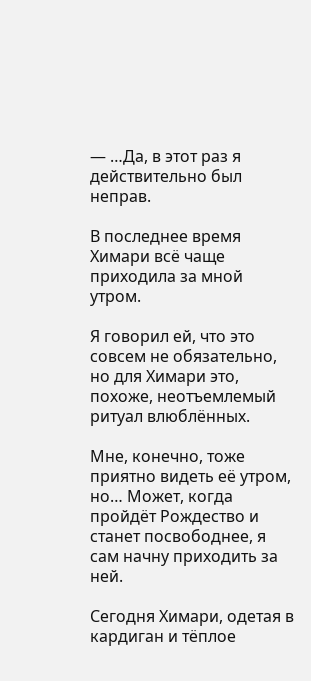— …Да, в этот раз я действительно был неправ.

В последнее время Химари всё чаще приходила за мной утром.

Я говорил ей, что это совсем не обязательно, но для Химари это, похоже, неотъемлемый ритуал влюблённых.

Мне, конечно, тоже приятно видеть её утром, но… Может, когда пройдёт Рождество и станет посвободнее, я сам начну приходить за ней.

Сегодня Химари, одетая в кардиган и тёплое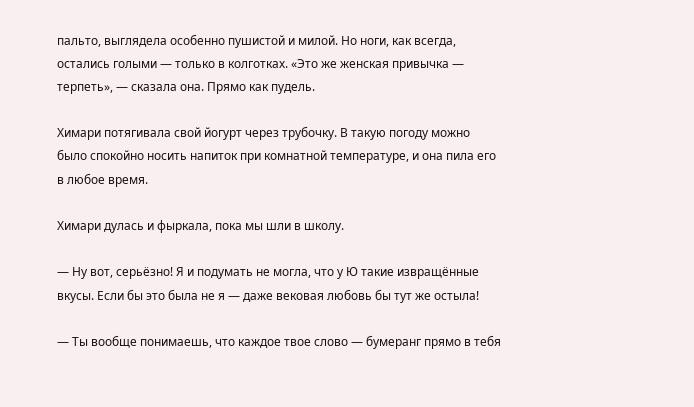пальто, выглядела особенно пушистой и милой. Но ноги, как всегда, остались голыми — только в колготках. «Это же женская привычка — терпеть», — сказала она. Прямо как пудель.

Химари потягивала свой йогурт через трубочку. В такую погоду можно было спокойно носить напиток при комнатной температуре, и она пила его в любое время.

Химари дулась и фыркала, пока мы шли в школу.

— Ну вот, серьёзно! Я и подумать не могла, что у Ю такие извращённые вкусы. Если бы это была не я — даже вековая любовь бы тут же остыла!

— Ты вообще понимаешь, что каждое твое слово — бумеранг прямо в тебя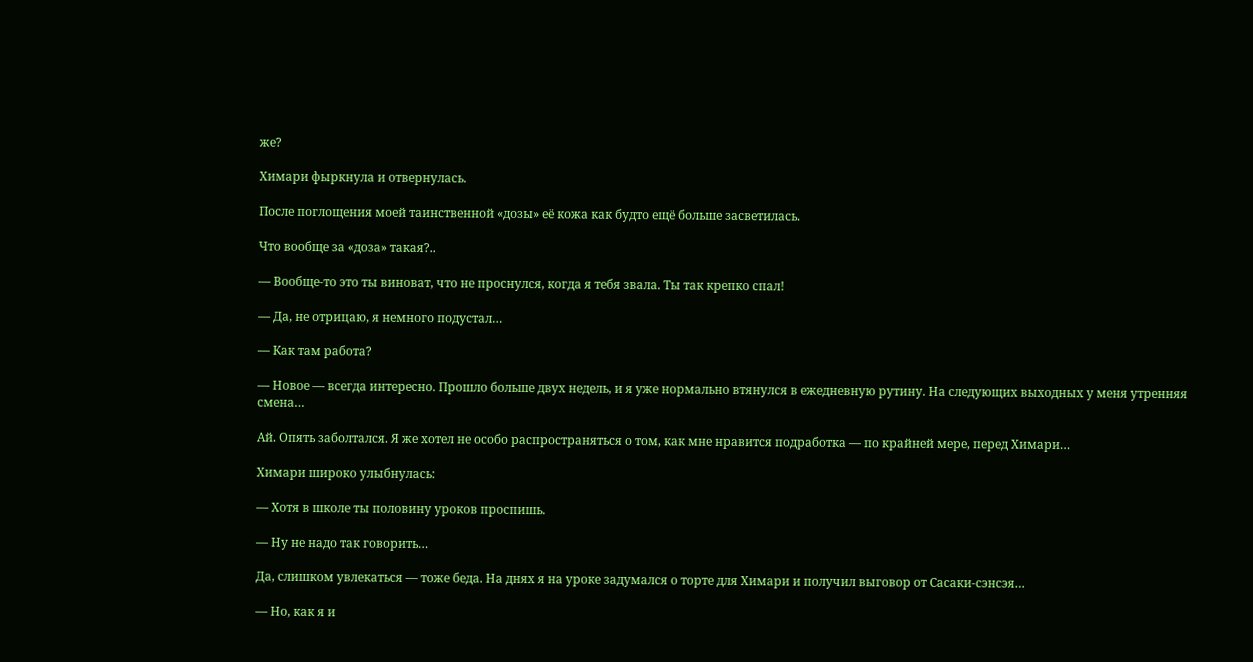же?

Химари фыркнула и отвернулась.

После поглощения моей таинственной «дозы» её кожа как будто ещё больше засветилась.

Что вообще за «доза» такая?..

— Вообще-то это ты виноват, что не проснулся, когда я тебя звала. Ты так крепко спал!

— Да, не отрицаю, я немного подустал…

— Как там работа?

— Новое — всегда интересно. Прошло больше двух недель, и я уже нормально втянулся в ежедневную рутину. На следующих выходных у меня утренняя смена…

Ай. Опять заболтался. Я же хотел не особо распространяться о том, как мне нравится подработка — по крайней мере, перед Химари…

Химари широко улыбнулась:

— Хотя в школе ты половину уроков проспишь.

— Ну не надо так говорить…

Да, слишком увлекаться — тоже беда. На днях я на уроке задумался о торте для Химари и получил выговор от Сасаки-сэнсэя…

— Но, как я и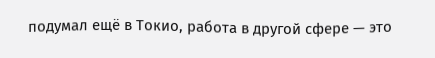подумал ещё в Токио, работа в другой сфере — это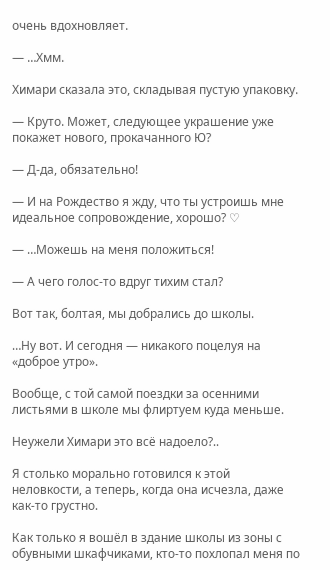очень вдохновляет.

— …Хмм.

Химари сказала это, складывая пустую упаковку.

— Круто. Может, следующее украшение уже покажет нового, прокачанного Ю?

— Д-да, обязательно!

— И на Рождество я жду, что ты устроишь мне идеальное сопровождение, хорошо? ♡

— …Можешь на меня положиться!

— А чего голос-то вдруг тихим стал?

Вот так, болтая, мы добрались до школы.

…Ну вот. И сегодня — никакого поцелуя на «доброе утро».

Вообще, с той самой поездки за осенними листьями в школе мы флиртуем куда меньше.

Неужели Химари это всё надоело?..

Я столько морально готовился к этой неловкости, а теперь, когда она исчезла, даже как-то грустно.

Как только я вошёл в здание школы из зоны с обувными шкафчиками, кто-то похлопал меня по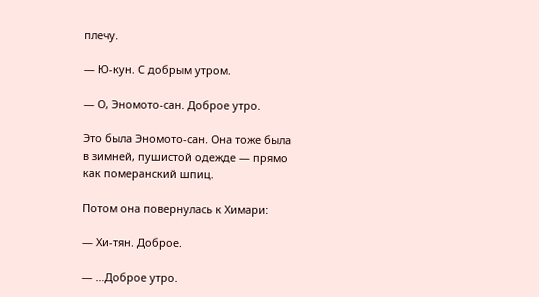плечу.

— Ю-кун. С добрым утром.

— О, Эномото-сан. Доброе утро.

Это была Эномото-сан. Она тоже была в зимней, пушистой одежде — прямо как померанский шпиц.

Потом она повернулась к Химари:

— Хи-тян. Доброе.

— …Доброе утро.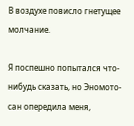В воздухе повисло гнетущее молчание.

Я поспешно попытался что-нибудь сказать, но Эномото-сан опередила меня,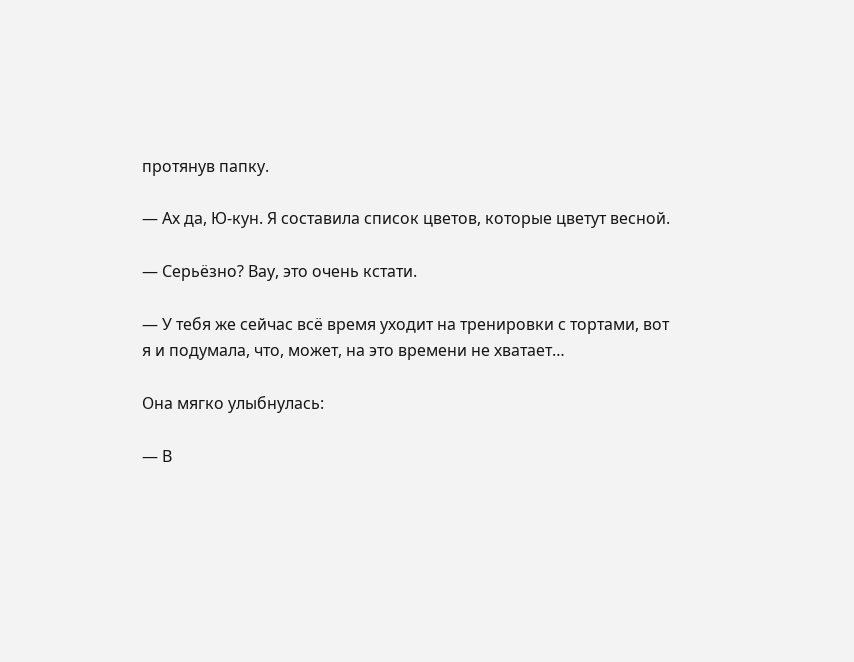протянув папку.

— Ах да, Ю-кун. Я составила список цветов, которые цветут весной.

— Серьёзно? Вау, это очень кстати.

— У тебя же сейчас всё время уходит на тренировки с тортами, вот я и подумала, что, может, на это времени не хватает…

Она мягко улыбнулась:

— В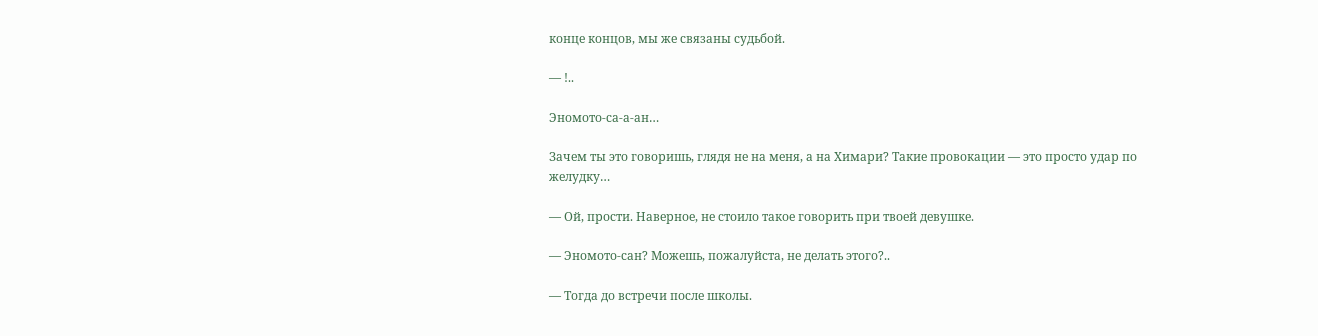конце концов, мы же связаны судьбой.

— !..

Эномото-са-а-ан…

Зачем ты это говоришь, глядя не на меня, а на Химари? Такие провокации — это просто удар по желудку…

— Ой, прости. Наверное, не стоило такое говорить при твоей девушке.

— Эномото-сан? Можешь, пожалуйста, не делать этого?..

— Тогда до встречи после школы.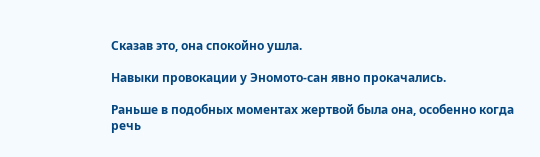Сказав это, она спокойно ушла.

Навыки провокации у Эномото-сан явно прокачались.

Раньше в подобных моментах жертвой была она, особенно когда речь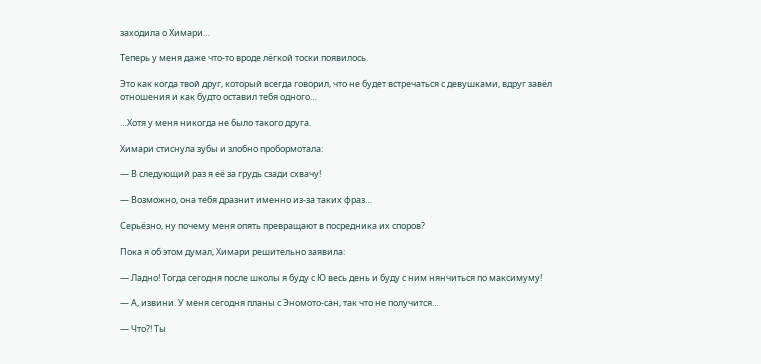заходила о Химари…

Теперь у меня даже что-то вроде лёгкой тоски появилось.

Это как когда твой друг, который всегда говорил, что не будет встречаться с девушками, вдруг завёл отношения и как будто оставил тебя одного…

…Хотя у меня никогда не было такого друга.

Химари стиснула зубы и злобно пробормотала:

— В следующий раз я её за грудь сзади схвачу!

— Возможно, она тебя дразнит именно из-за таких фраз…

Серьёзно, ну почему меня опять превращают в посредника их споров?

Пока я об этом думал, Химари решительно заявила:

— Ладно! Тогда сегодня после школы я буду с Ю весь день и буду с ним нянчиться по максимуму!

— А, извини. У меня сегодня планы с Эномото-сан, так что не получится…

— Что?! Ты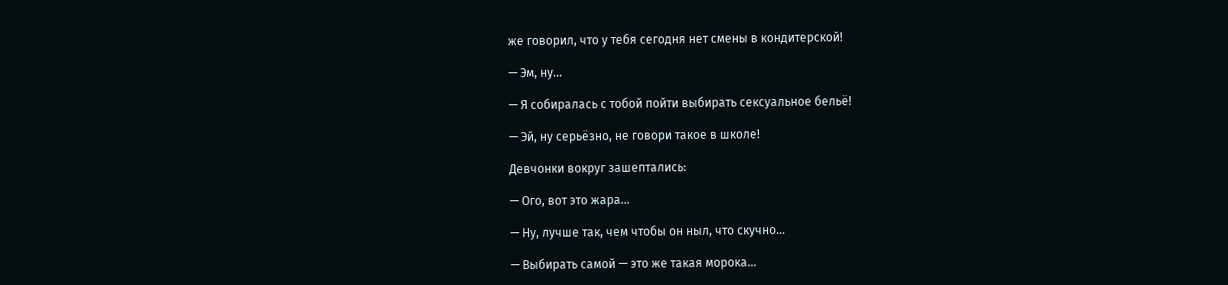же говорил, что у тебя сегодня нет смены в кондитерской!

— Эм, ну…

— Я собиралась с тобой пойти выбирать сексуальное бельё!

— Эй, ну серьёзно, не говори такое в школе!

Девчонки вокруг зашептались:

— Ого, вот это жара…

— Ну, лучше так, чем чтобы он ныл, что скучно…

— Выбирать самой — это же такая морока…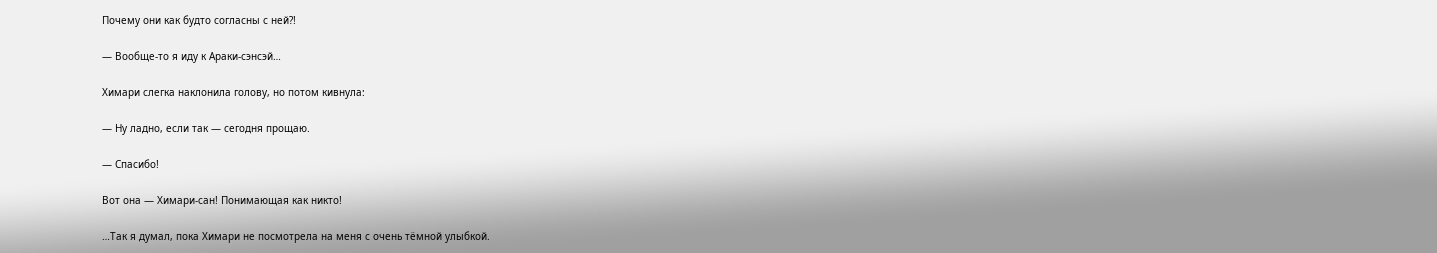Почему они как будто согласны с ней?!

— Вообще-то я иду к Араки-сэнсэй…

Химари слегка наклонила голову, но потом кивнула:

— Ну ладно, если так — сегодня прощаю.

— Спасибо!

Вот она — Химари-сан! Понимающая как никто!

…Так я думал, пока Химари не посмотрела на меня с очень тёмной улыбкой.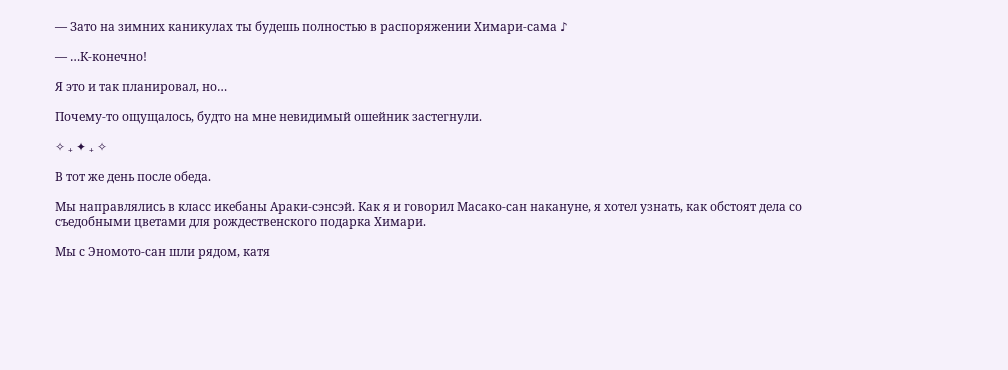— Зато на зимних каникулах ты будешь полностью в распоряжении Химари-сама ♪

— …К-конечно!

Я это и так планировал, но…

Почему-то ощущалось, будто на мне невидимый ошейник застегнули.

✧ ₊ ✦ ₊ ✧

В тот же день после обеда.

Мы направлялись в класс икебаны Араки-сэнсэй. Как я и говорил Масако-сан накануне, я хотел узнать, как обстоят дела со съедобными цветами для рождественского подарка Химари.

Мы с Эномото-сан шли рядом, катя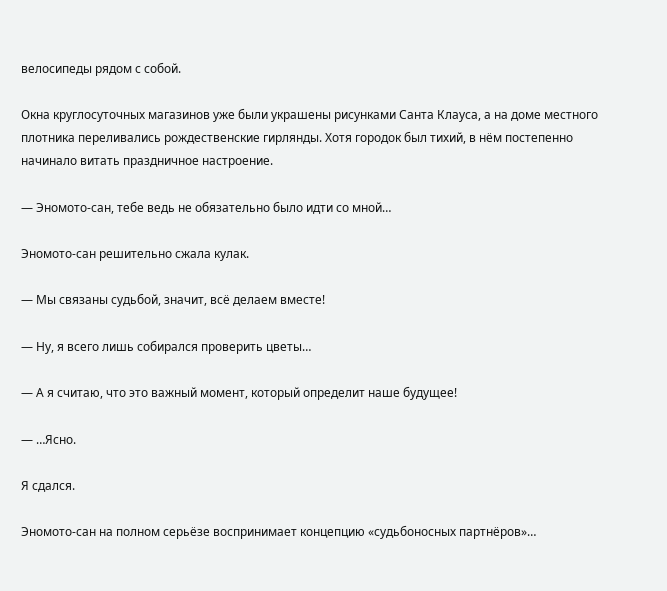велосипеды рядом с собой.

Окна круглосуточных магазинов уже были украшены рисунками Санта Клауса, а на доме местного плотника переливались рождественские гирлянды. Хотя городок был тихий, в нём постепенно начинало витать праздничное настроение.

— Эномото-сан, тебе ведь не обязательно было идти со мной…

Эномото-сан решительно сжала кулак.

— Мы связаны судьбой, значит, всё делаем вместе!

— Ну, я всего лишь собирался проверить цветы…

— А я считаю, что это важный момент, который определит наше будущее!

— …Ясно.

Я сдался.

Эномото-сан на полном серьёзе воспринимает концепцию «судьбоносных партнёров»…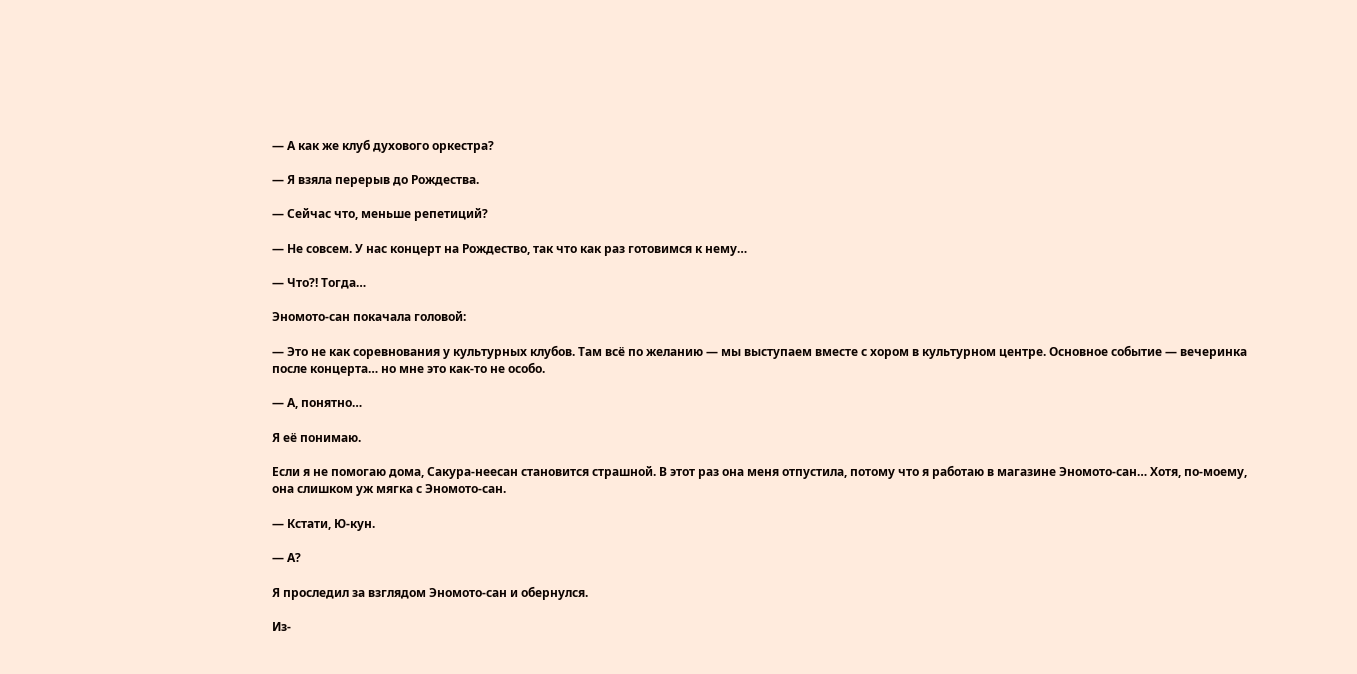— А как же клуб духового оркестра?

— Я взяла перерыв до Рождества.

— Сейчас что, меньше репетиций?

— Не совсем. У нас концерт на Рождество, так что как раз готовимся к нему…

— Что?! Тогда…

Эномото-сан покачала головой:

— Это не как соревнования у культурных клубов. Там всё по желанию — мы выступаем вместе с хором в культурном центре. Основное событие — вечеринка после концерта… но мне это как-то не особо.

— А, понятно…

Я её понимаю.

Если я не помогаю дома, Сакура-неесан становится страшной. В этот раз она меня отпустила, потому что я работаю в магазине Эномото-сан… Хотя, по-моему, она слишком уж мягка с Эномото-сан.

— Кстати, Ю-кун.

— А?

Я проследил за взглядом Эномото-сан и обернулся.

Из-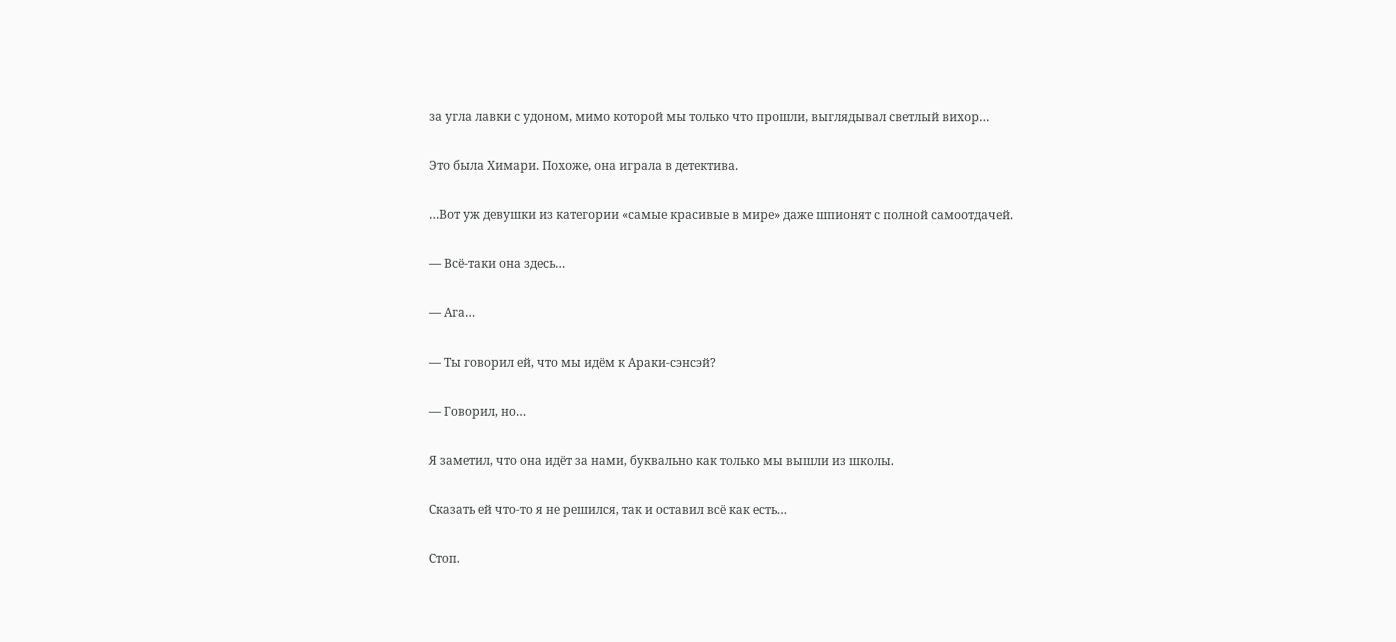за угла лавки с удоном, мимо которой мы только что прошли, выглядывал светлый вихор…

Это была Химари. Похоже, она играла в детектива.

…Вот уж девушки из категории «самые красивые в мире» даже шпионят с полной самоотдачей.

— Всё-таки она здесь…

— Ага…

— Ты говорил ей, что мы идём к Араки-сэнсэй?

— Говорил, но…

Я заметил, что она идёт за нами, буквально как только мы вышли из школы.

Сказать ей что-то я не решился, так и оставил всё как есть…

Стоп.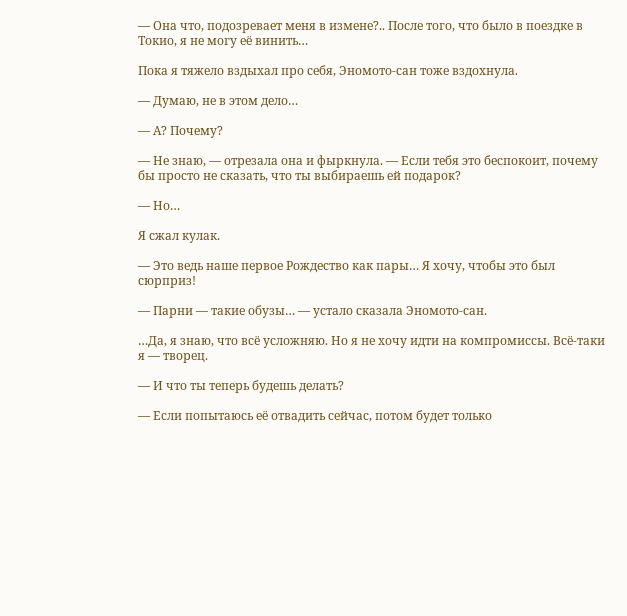— Она что, подозревает меня в измене?.. После того, что было в поездке в Токио, я не могу её винить…

Пока я тяжело вздыхал про себя, Эномото-сан тоже вздохнула.

— Думаю, не в этом дело…

— А? Почему?

— Не знаю, — отрезала она и фыркнула. — Если тебя это беспокоит, почему бы просто не сказать, что ты выбираешь ей подарок?

— Но…

Я сжал кулак.

— Это ведь наше первое Рождество как пары… Я хочу, чтобы это был сюрприз!

— Парни — такие обузы… — устало сказала Эномото-сан.

…Да, я знаю, что всё усложняю. Но я не хочу идти на компромиссы. Всё-таки я — творец.

— И что ты теперь будешь делать?

— Если попытаюсь её отвадить сейчас, потом будет только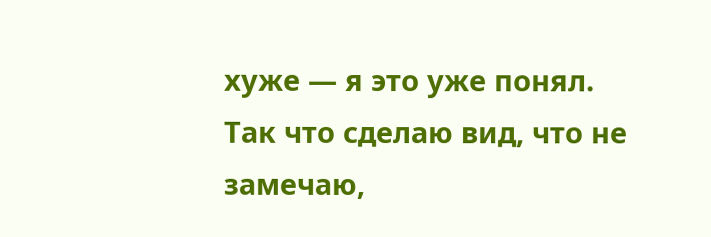хуже — я это уже понял. Так что сделаю вид, что не замечаю,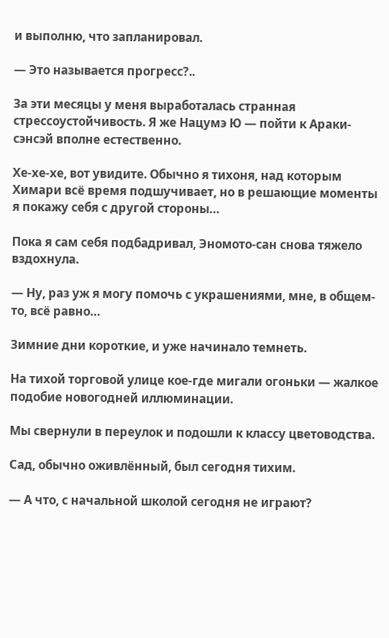и выполню, что запланировал.

— Это называется прогресс?..

За эти месяцы у меня выработалась странная стрессоустойчивость. Я же Нацумэ Ю — пойти к Араки-сэнсэй вполне естественно.

Хе-хе-хе, вот увидите. Обычно я тихоня, над которым Химари всё время подшучивает, но в решающие моменты я покажу себя с другой стороны…

Пока я сам себя подбадривал, Эномото-сан снова тяжело вздохнула.

— Ну, раз уж я могу помочь с украшениями, мне, в общем-то, всё равно…

Зимние дни короткие, и уже начинало темнеть.

На тихой торговой улице кое-где мигали огоньки — жалкое подобие новогодней иллюминации.

Мы свернули в переулок и подошли к классу цветоводства.

Сад, обычно оживлённый, был сегодня тихим.

— А что, с начальной школой сегодня не играют?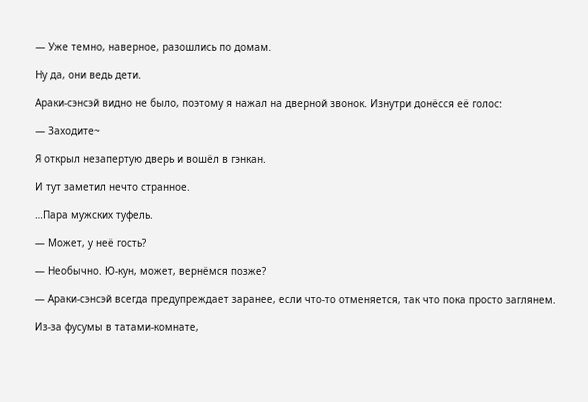— Уже темно, наверное, разошлись по домам.

Ну да, они ведь дети.

Араки-сэнсэй видно не было, поэтому я нажал на дверной звонок. Изнутри донёсся её голос:

— Заходите~

Я открыл незапертую дверь и вошёл в гэнкан.

И тут заметил нечто странное.

…Пара мужских туфель.

— Может, у неё гость?

— Необычно. Ю-кун, может, вернёмся позже?

— Араки-сэнсэй всегда предупреждает заранее, если что-то отменяется, так что пока просто заглянем.

Из-за фусумы в татами-комнате,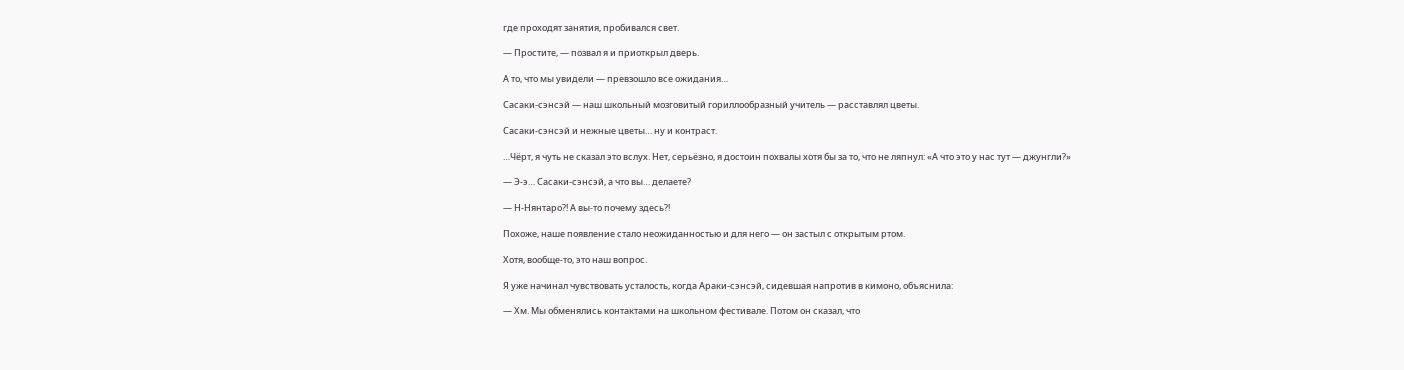где проходят занятия, пробивался свет.

— Простите, — позвал я и приоткрыл дверь.

А то, что мы увидели — превзошло все ожидания…

Сасаки-сэнсэй — наш школьный мозговитый гориллообразный учитель — расставлял цветы.

Сасаки-сэнсэй и нежные цветы… ну и контраст.

…Чёрт, я чуть не сказал это вслух. Нет, серьёзно, я достоин похвалы хотя бы за то, что не ляпнул: «А что это у нас тут — джунгли?»

— Э-э… Сасаки-сэнсэй, а что вы… делаете?

— Н-Нянтаро?! А вы-то почему здесь?!

Похоже, наше появление стало неожиданностью и для него — он застыл с открытым ртом.

Хотя, вообще-то, это наш вопрос.

Я уже начинал чувствовать усталость, когда Араки-сэнсэй, сидевшая напротив в кимоно, объяснила:

— Хм. Мы обменялись контактами на школьном фестивале. Потом он сказал, что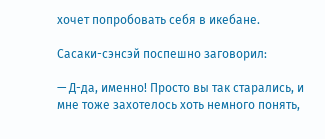хочет попробовать себя в икебане.

Сасаки-сэнсэй поспешно заговорил:

— Д-да, именно! Просто вы так старались, и мне тоже захотелось хоть немного понять,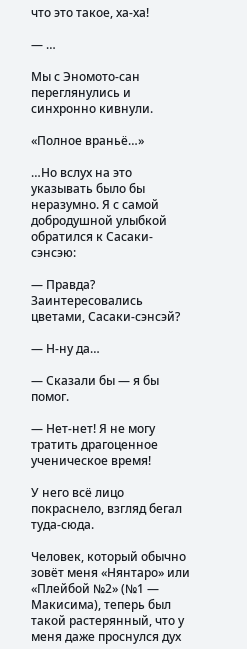что это такое, ха-ха!

— …

Мы с Эномото-сан переглянулись и синхронно кивнули.

«Полное враньё…»

…Но вслух на это указывать было бы неразумно. Я с самой добродушной улыбкой обратился к Сасаки-сэнсэю:

— Правда? Заинтересовались цветами, Сасаки-сэнсэй?

— Н-ну да…

— Сказали бы — я бы помог.

— Нет-нет! Я не могу тратить драгоценное ученическое время!

У него всё лицо покраснело, взгляд бегал туда-сюда.

Человек, который обычно зовёт меня «Нянтаро» или «Плейбой №2» (№1 — Макисима), теперь был такой растерянный, что у меня даже проснулся дух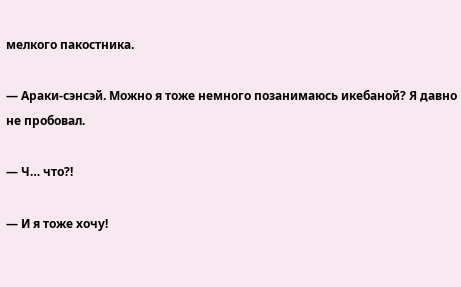мелкого пакостника.

— Араки-сэнсэй. Можно я тоже немного позанимаюсь икебаной? Я давно не пробовал.

— Ч… что?!

— И я тоже хочу!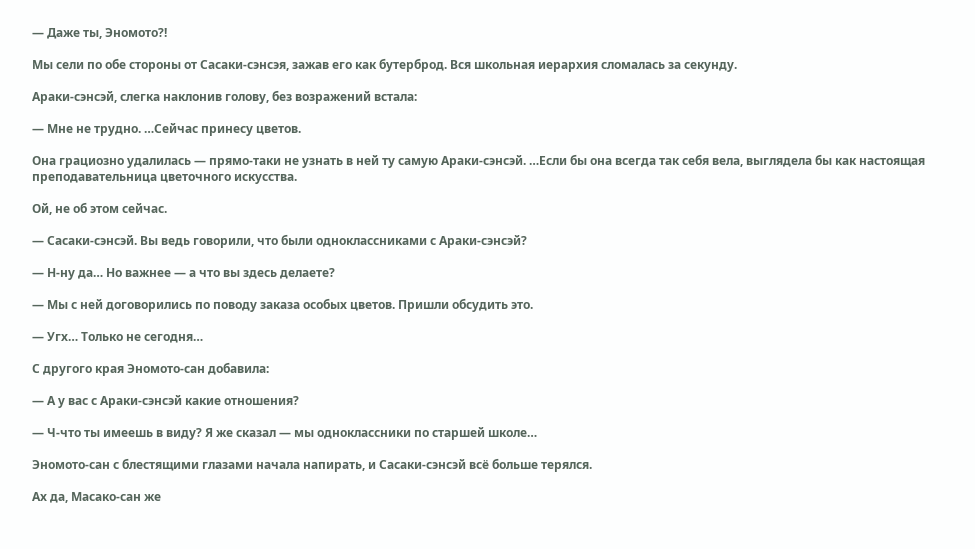— Даже ты, Эномото?!

Мы сели по обе стороны от Сасаки-сэнсэя, зажав его как бутерброд. Вся школьная иерархия сломалась за секунду.

Араки-сэнсэй, слегка наклонив голову, без возражений встала:

— Мне не трудно. …Сейчас принесу цветов.

Она грациозно удалилась — прямо-таки не узнать в ней ту самую Араки-сэнсэй. …Если бы она всегда так себя вела, выглядела бы как настоящая преподавательница цветочного искусства.

Ой, не об этом сейчас.

— Сасаки-сэнсэй. Вы ведь говорили, что были одноклассниками с Араки-сэнсэй?

— Н-ну да… Но важнее — а что вы здесь делаете?

— Мы с ней договорились по поводу заказа особых цветов. Пришли обсудить это.

— Угх… Только не сегодня…

С другого края Эномото-сан добавила:

— А у вас с Араки-сэнсэй какие отношения?

— Ч-что ты имеешь в виду? Я же сказал — мы одноклассники по старшей школе…

Эномото-сан с блестящими глазами начала напирать, и Сасаки-сэнсэй всё больше терялся.

Ах да, Масако-сан же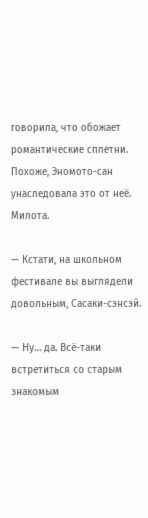говорила, что обожает романтические сплетни. Похоже, Эномото-сан унаследовала это от неё. Милота.

— Кстати, на школьном фестивале вы выглядели довольным, Сасаки-сэнсэй.

— Ну… да. Всё-таки встретиться со старым знакомым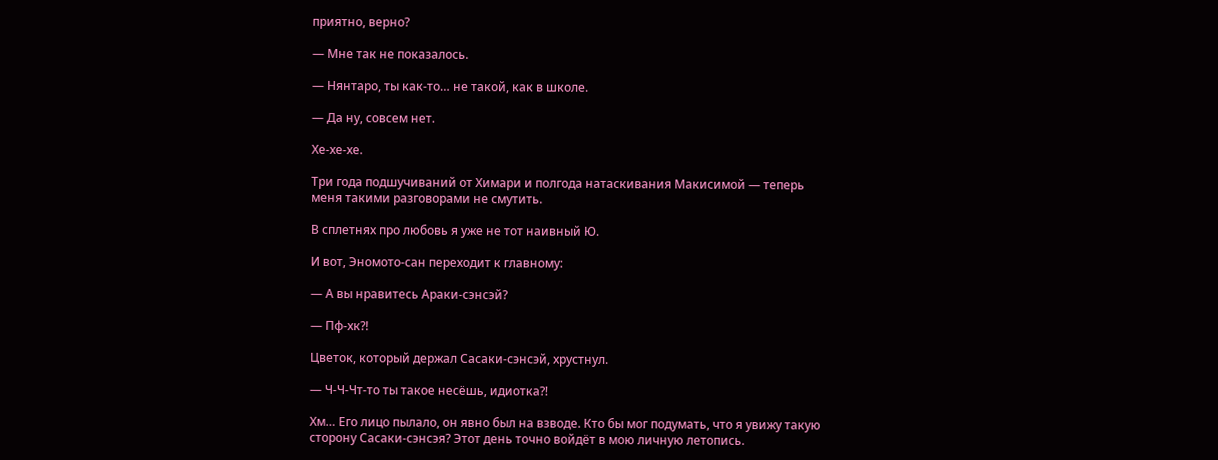приятно, верно?

— Мне так не показалось.

— Нянтаро, ты как-то… не такой, как в школе.

— Да ну, совсем нет.

Хе-хе-хе.

Три года подшучиваний от Химари и полгода натаскивания Макисимой — теперь меня такими разговорами не смутить.

В сплетнях про любовь я уже не тот наивный Ю.

И вот, Эномото-сан переходит к главному:

— А вы нравитесь Араки-сэнсэй?

— Пф-хк?!

Цветок, который держал Сасаки-сэнсэй, хрустнул.

— Ч-Ч-Чт-то ты такое несёшь, идиотка?!

Хм… Его лицо пылало, он явно был на взводе. Кто бы мог подумать, что я увижу такую сторону Сасаки-сэнсэя? Этот день точно войдёт в мою личную летопись.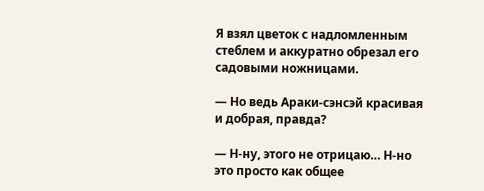Я взял цветок с надломленным стеблем и аккуратно обрезал его садовыми ножницами.

— Но ведь Араки-сэнсэй красивая и добрая, правда?

— Н-ну, этого не отрицаю… Н-но это просто как общее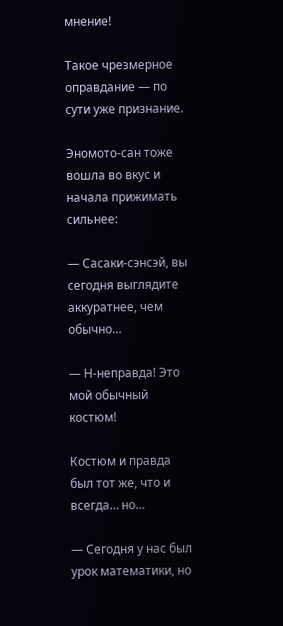мнение!

Такое чрезмерное оправдание — по сути уже признание.

Эномото-сан тоже вошла во вкус и начала прижимать сильнее:

— Сасаки-сэнсэй, вы сегодня выглядите аккуратнее, чем обычно…

— Н-неправда! Это мой обычный костюм!

Костюм и правда был тот же, что и всегда… но…

— Сегодня у нас был урок математики, но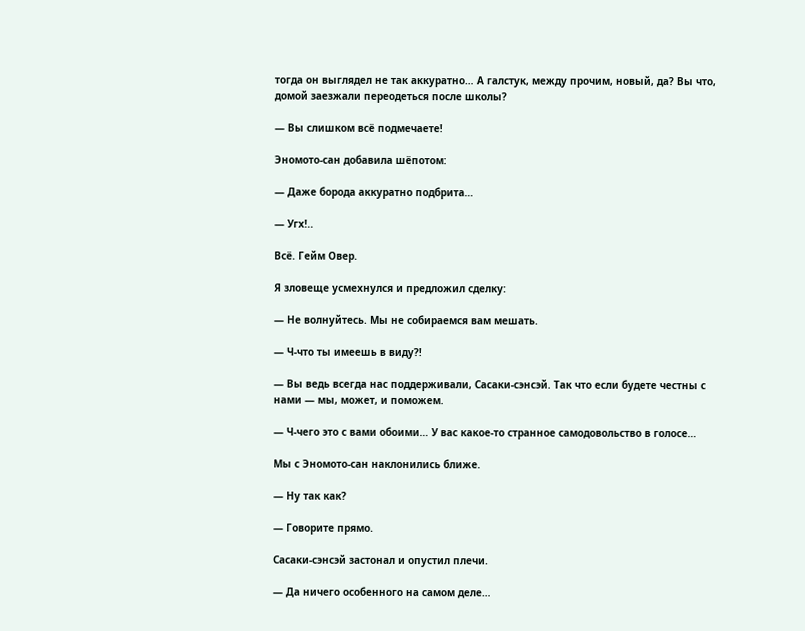тогда он выглядел не так аккуратно… А галстук, между прочим, новый, да? Вы что, домой заезжали переодеться после школы?

— Вы слишком всё подмечаете!

Эномото-сан добавила шёпотом:

— Даже борода аккуратно подбрита…

— Угх!..

Всё. Гейм Овер.

Я зловеще усмехнулся и предложил сделку:

— Не волнуйтесь. Мы не собираемся вам мешать.

— Ч-что ты имеешь в виду?!

— Вы ведь всегда нас поддерживали, Сасаки-сэнсэй. Так что если будете честны с нами — мы, может, и поможем.

— Ч-чего это с вами обоими… У вас какое-то странное самодовольство в голосе…

Мы с Эномото-сан наклонились ближе.

— Ну так как?

— Говорите прямо.

Сасаки-сэнсэй застонал и опустил плечи.

— Да ничего особенного на самом деле…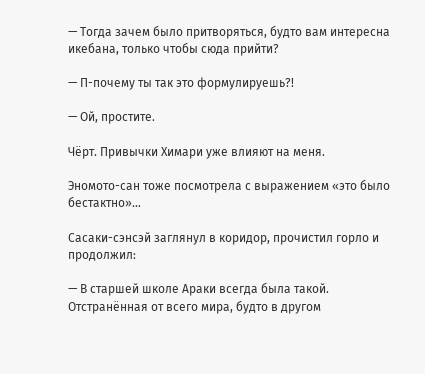— Тогда зачем было притворяться, будто вам интересна икебана, только чтобы сюда прийти?

— П-почему ты так это формулируешь?!

— Ой, простите.

Чёрт. Привычки Химари уже влияют на меня.

Эномото-сан тоже посмотрела с выражением «это было бестактно»…

Сасаки-сэнсэй заглянул в коридор, прочистил горло и продолжил:

— В старшей школе Араки всегда была такой. Отстранённая от всего мира, будто в другом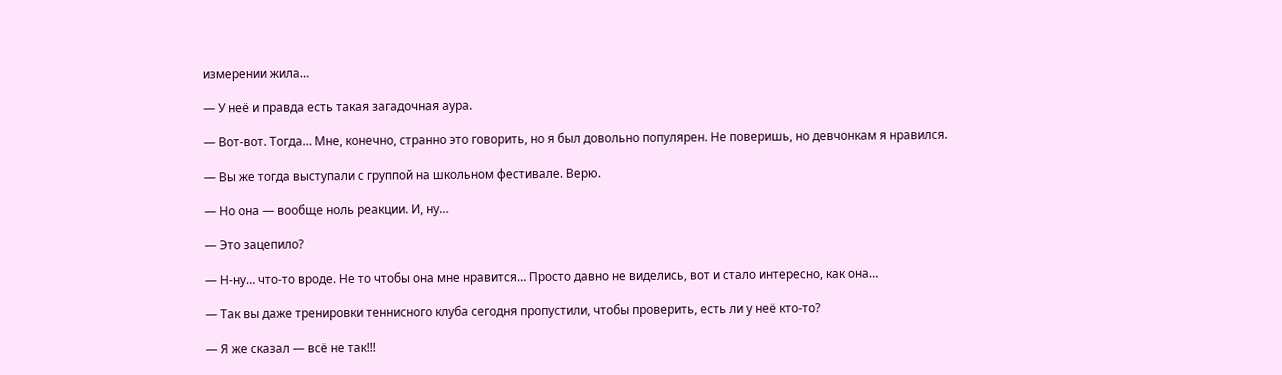измерении жила…

— У неё и правда есть такая загадочная аура.

— Вот-вот. Тогда… Мне, конечно, странно это говорить, но я был довольно популярен. Не поверишь, но девчонкам я нравился.

— Вы же тогда выступали с группой на школьном фестивале. Верю.

— Но она — вообще ноль реакции. И, ну…

— Это зацепило?

— Н-ну… что-то вроде. Не то чтобы она мне нравится… Просто давно не виделись, вот и стало интересно, как она…

— Так вы даже тренировки теннисного клуба сегодня пропустили, чтобы проверить, есть ли у неё кто-то?

— Я же сказал — всё не так!!!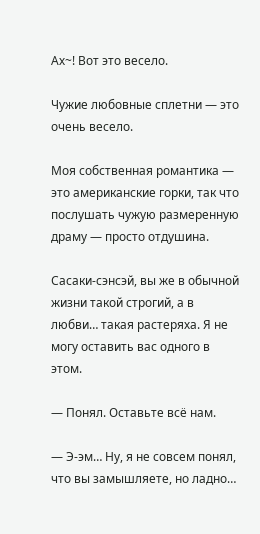Ах~! Вот это весело.

Чужие любовные сплетни — это очень весело.

Моя собственная романтика — это американские горки, так что послушать чужую размеренную драму — просто отдушина.

Сасаки-сэнсэй, вы же в обычной жизни такой строгий, а в любви… такая растеряха. Я не могу оставить вас одного в этом.

— Понял. Оставьте всё нам.

— Э-эм… Ну, я не совсем понял, что вы замышляете, но ладно…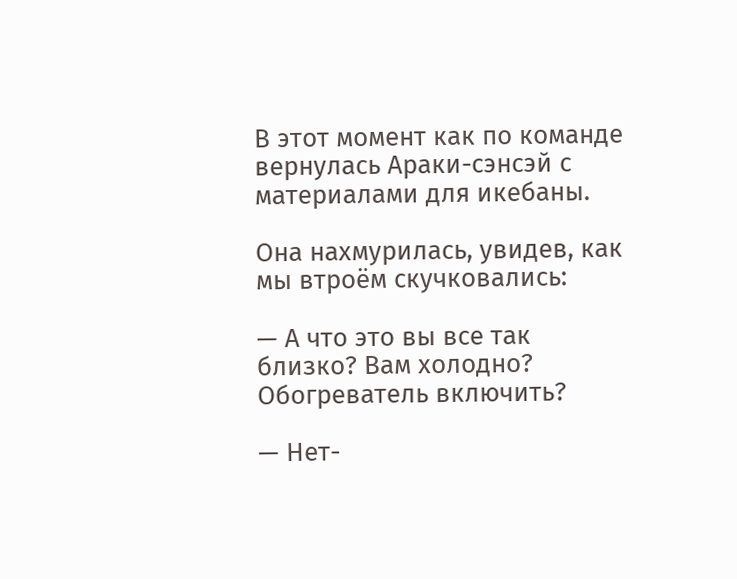В этот момент как по команде вернулась Араки-сэнсэй с материалами для икебаны.

Она нахмурилась, увидев, как мы втроём скучковались:

— А что это вы все так близко? Вам холодно? Обогреватель включить?

— Нет-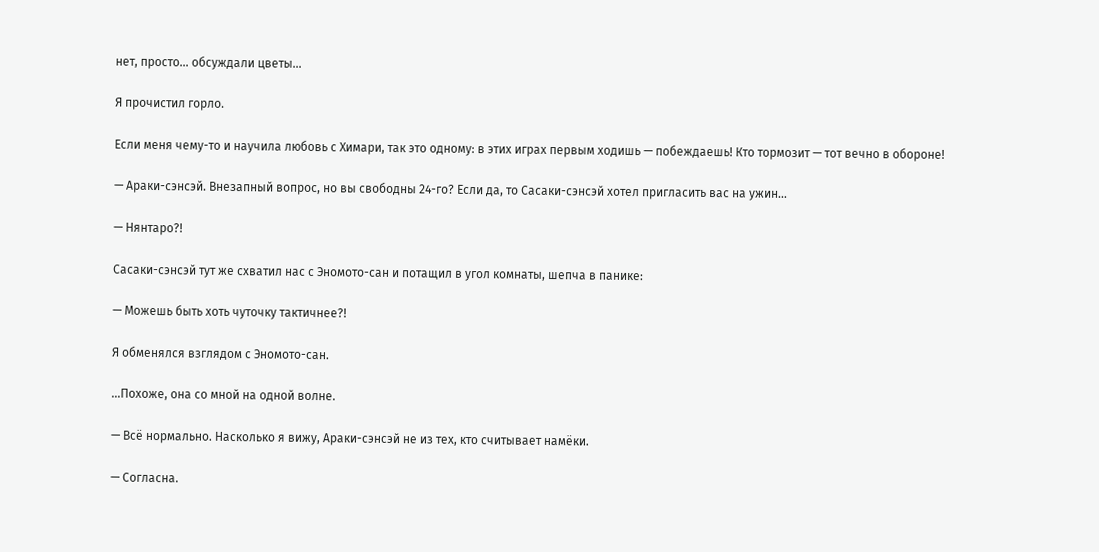нет, просто… обсуждали цветы…

Я прочистил горло.

Если меня чему-то и научила любовь с Химари, так это одному: в этих играх первым ходишь — побеждаешь! Кто тормозит — тот вечно в обороне!

— Араки-сэнсэй. Внезапный вопрос, но вы свободны 24-го? Если да, то Сасаки-сэнсэй хотел пригласить вас на ужин…

— Нянтаро?!

Сасаки-сэнсэй тут же схватил нас с Эномото-сан и потащил в угол комнаты, шепча в панике:

— Можешь быть хоть чуточку тактичнее?!

Я обменялся взглядом с Эномото-сан.

…Похоже, она со мной на одной волне.

— Всё нормально. Насколько я вижу, Араки-сэнсэй не из тех, кто считывает намёки.

— Согласна.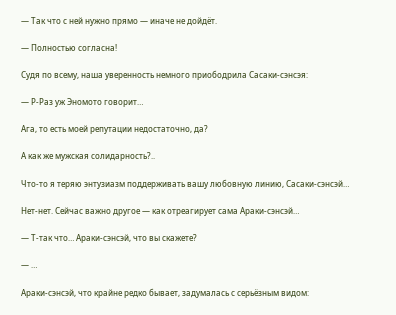— Так что с ней нужно прямо — иначе не дойдёт.

— Полностью согласна!

Судя по всему, наша уверенность немного приободрила Сасаки-сэнсэя:

— Р-Раз уж Эномото говорит…

Ага, то есть моей репутации недостаточно, да?

А как же мужская солидарность?..

Что-то я теряю энтузиазм поддерживать вашу любовную линию, Сасаки-сэнсэй…

Нет-нет. Сейчас важно другое — как отреагирует сама Араки-сэнсэй…

— Т-так что… Араки-сэнсэй, что вы скажете?

— …

Араки-сэнсэй, что крайне редко бывает, задумалась с серьёзным видом: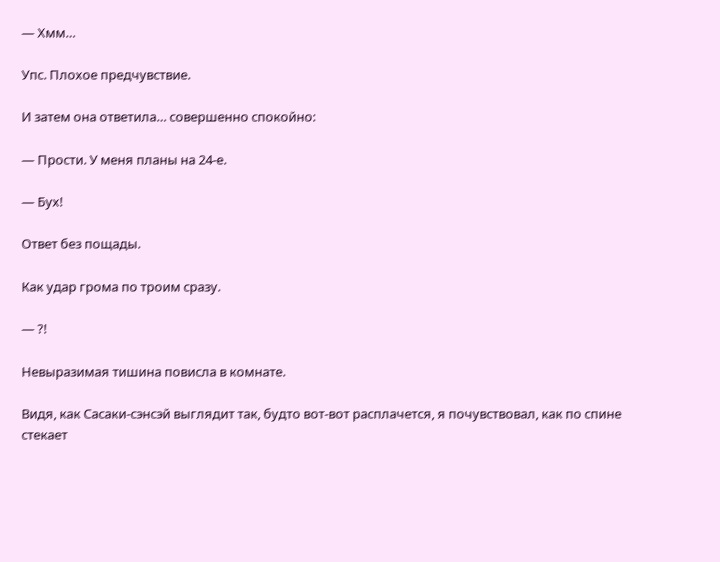— Хмм…

Упс. Плохое предчувствие.

И затем она ответила… совершенно спокойно:

— Прости. У меня планы на 24-е.

— Бух!

Ответ без пощады.

Как удар грома по троим сразу.

— ?!

Невыразимая тишина повисла в комнате.

Видя, как Сасаки-сэнсэй выглядит так, будто вот-вот расплачется, я почувствовал, как по спине стекает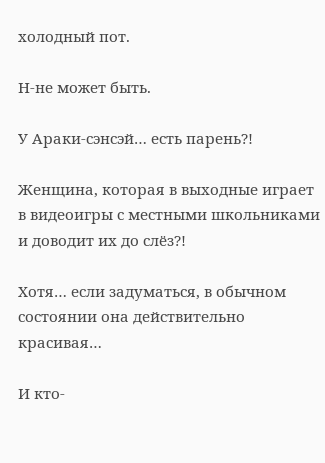холодный пот.

Н-не может быть.

У Араки-сэнсэй… есть парень?!

Женщина, которая в выходные играет в видеоигры с местными школьниками и доводит их до слёз?!

Хотя… если задуматься, в обычном состоянии она действительно красивая…

И кто-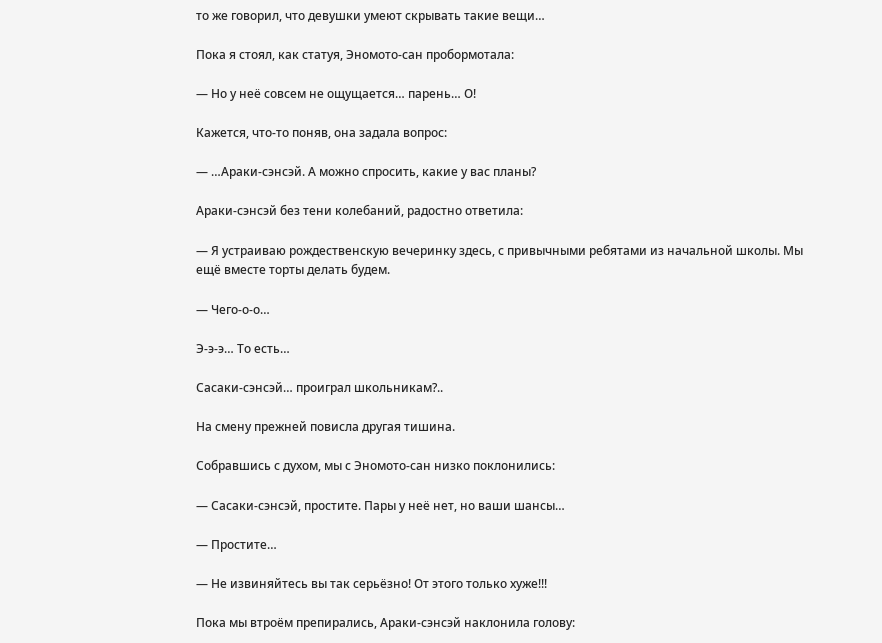то же говорил, что девушки умеют скрывать такие вещи…

Пока я стоял, как статуя, Эномото-сан пробормотала:

— Но у неё совсем не ощущается… парень… О!

Кажется, что-то поняв, она задала вопрос:

— …Араки-сэнсэй. А можно спросить, какие у вас планы?

Араки-сэнсэй без тени колебаний, радостно ответила:

— Я устраиваю рождественскую вечеринку здесь, с привычными ребятами из начальной школы. Мы ещё вместе торты делать будем.

— Чего-о-о…

Э-э-э… То есть…

Сасаки-сэнсэй… проиграл школьникам?..

На смену прежней повисла другая тишина.

Собравшись с духом, мы с Эномото-сан низко поклонились:

— Сасаки-сэнсэй, простите. Пары у неё нет, но ваши шансы…

— Простите…

— Не извиняйтесь вы так серьёзно! От этого только хуже!!!

Пока мы втроём препирались, Араки-сэнсэй наклонила голову: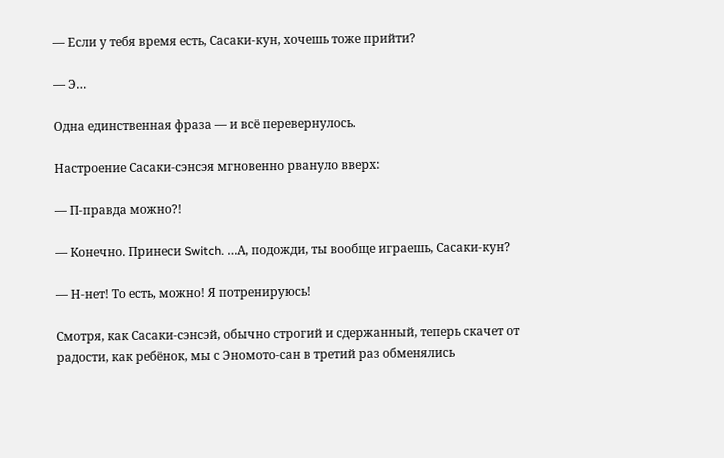— Если у тебя время есть, Сасаки-кун, хочешь тоже прийти?

— Э…

Одна единственная фраза — и всё перевернулось.

Настроение Сасаки-сэнсэя мгновенно рвануло вверх:

— П-правда можно?!

— Конечно. Принеси Switch. …А, подожди, ты вообще играешь, Сасаки-кун?

— Н-нет! То есть, можно! Я потренируюсь!

Смотря, как Сасаки-сэнсэй, обычно строгий и сдержанный, теперь скачет от радости, как ребёнок, мы с Эномото-сан в третий раз обменялись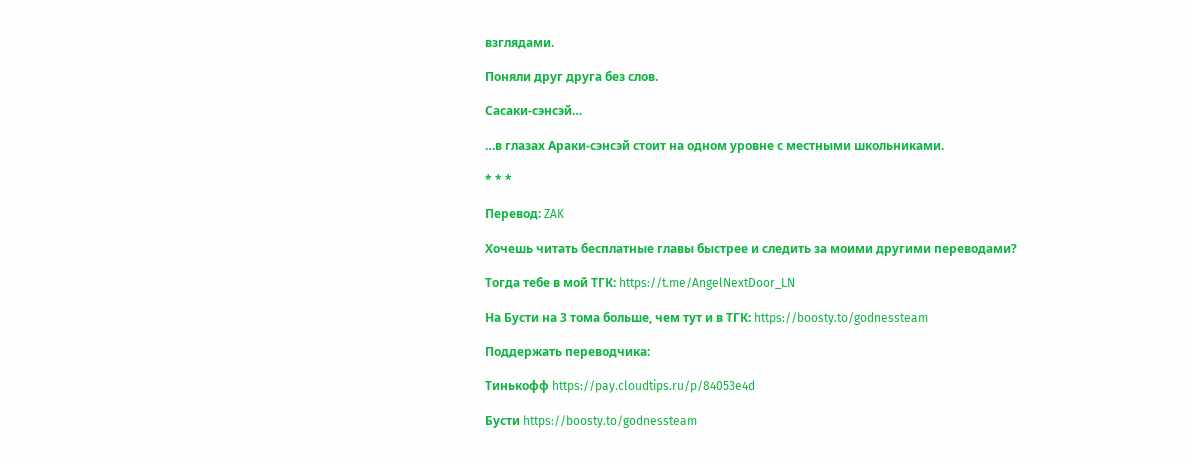взглядами.

Поняли друг друга без слов.

Сасаки-сэнсэй…

…в глазах Араки-сэнсэй стоит на одном уровне с местными школьниками.

* * *

Перевод: ZAK

Хочешь читать бесплатные главы быстрее и следить за моими другими переводами?

Тогда тебе в мой ТГК: https://t.me/AngelNextDoor_LN

На Бусти на 3 тома больше, чем тут и в ТГК: https://boosty.to/godnessteam

Поддержать переводчика:

Тинькофф https://pay.cloudtips.ru/p/84053e4d

Бусти https://boosty.to/godnessteam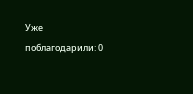Уже поблагодарили: 0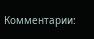Комментарии: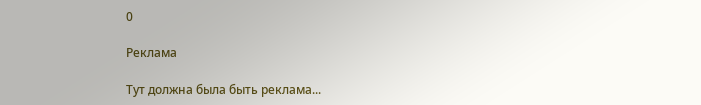0

Реклама

Тут должна была быть реклама...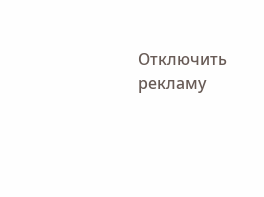Отключить рекламу